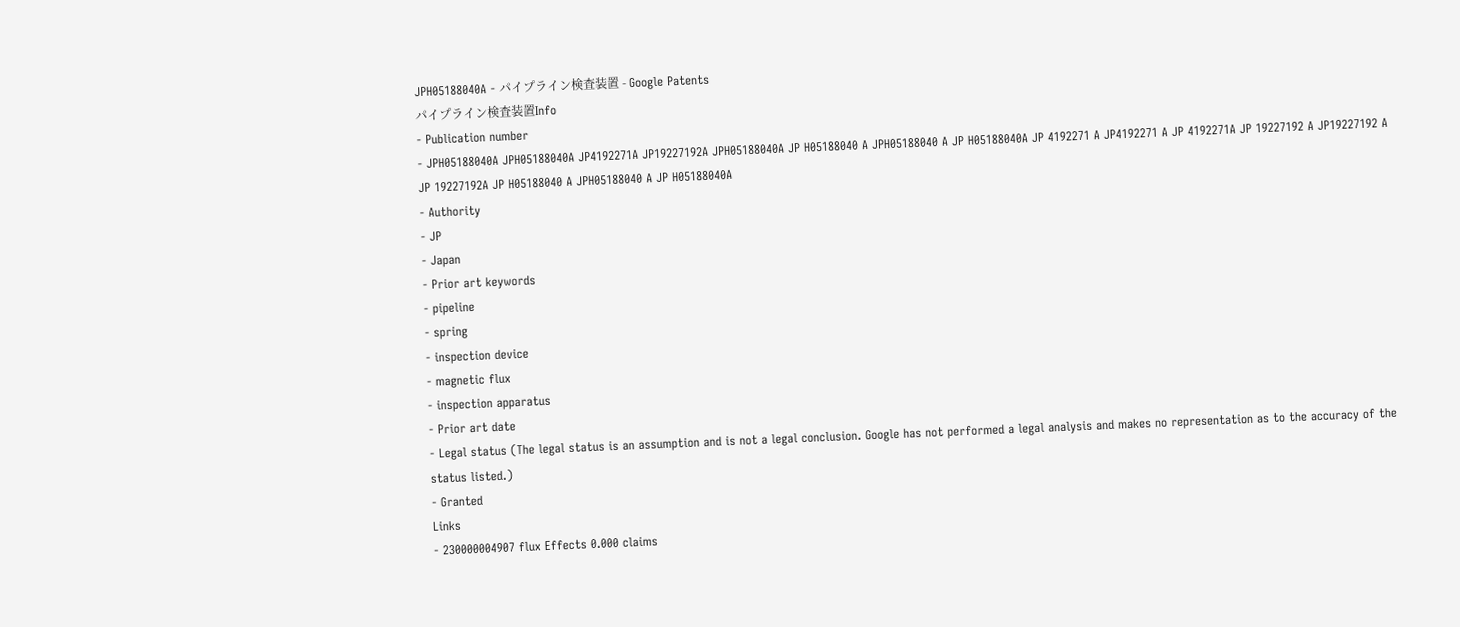JPH05188040A - パイプライン検査装置 - Google Patents
パイプライン検査装置Info
- Publication number
- JPH05188040A JPH05188040A JP4192271A JP19227192A JPH05188040A JP H05188040 A JPH05188040 A JP H05188040A JP 4192271 A JP4192271 A JP 4192271A JP 19227192 A JP19227192 A JP 19227192A JP H05188040 A JPH05188040 A JP H05188040A
- Authority
- JP
- Japan
- Prior art keywords
- pipeline
- spring
- inspection device
- magnetic flux
- inspection apparatus
- Prior art date
- Legal status (The legal status is an assumption and is not a legal conclusion. Google has not performed a legal analysis and makes no representation as to the accuracy of the status listed.)
- Granted
Links
- 230000004907 flux Effects 0.000 claims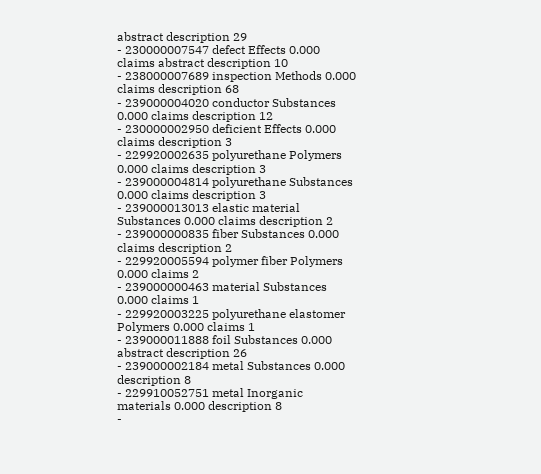abstract description 29
- 230000007547 defect Effects 0.000 claims abstract description 10
- 238000007689 inspection Methods 0.000 claims description 68
- 239000004020 conductor Substances 0.000 claims description 12
- 230000002950 deficient Effects 0.000 claims description 3
- 229920002635 polyurethane Polymers 0.000 claims description 3
- 239000004814 polyurethane Substances 0.000 claims description 3
- 239000013013 elastic material Substances 0.000 claims description 2
- 239000000835 fiber Substances 0.000 claims description 2
- 229920005594 polymer fiber Polymers 0.000 claims 2
- 239000000463 material Substances 0.000 claims 1
- 229920003225 polyurethane elastomer Polymers 0.000 claims 1
- 239000011888 foil Substances 0.000 abstract description 26
- 239000002184 metal Substances 0.000 description 8
- 229910052751 metal Inorganic materials 0.000 description 8
-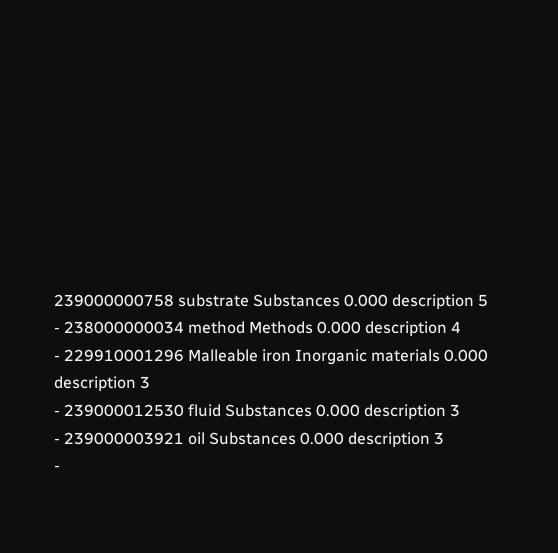239000000758 substrate Substances 0.000 description 5
- 238000000034 method Methods 0.000 description 4
- 229910001296 Malleable iron Inorganic materials 0.000 description 3
- 239000012530 fluid Substances 0.000 description 3
- 239000003921 oil Substances 0.000 description 3
-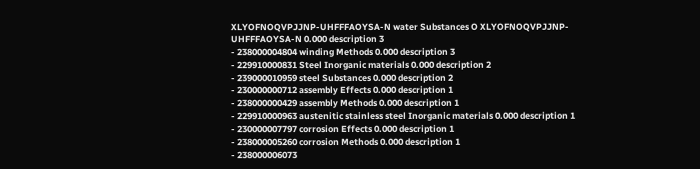XLYOFNOQVPJJNP-UHFFFAOYSA-N water Substances O XLYOFNOQVPJJNP-UHFFFAOYSA-N 0.000 description 3
- 238000004804 winding Methods 0.000 description 3
- 229910000831 Steel Inorganic materials 0.000 description 2
- 239000010959 steel Substances 0.000 description 2
- 230000000712 assembly Effects 0.000 description 1
- 238000000429 assembly Methods 0.000 description 1
- 229910000963 austenitic stainless steel Inorganic materials 0.000 description 1
- 230000007797 corrosion Effects 0.000 description 1
- 238000005260 corrosion Methods 0.000 description 1
- 238000006073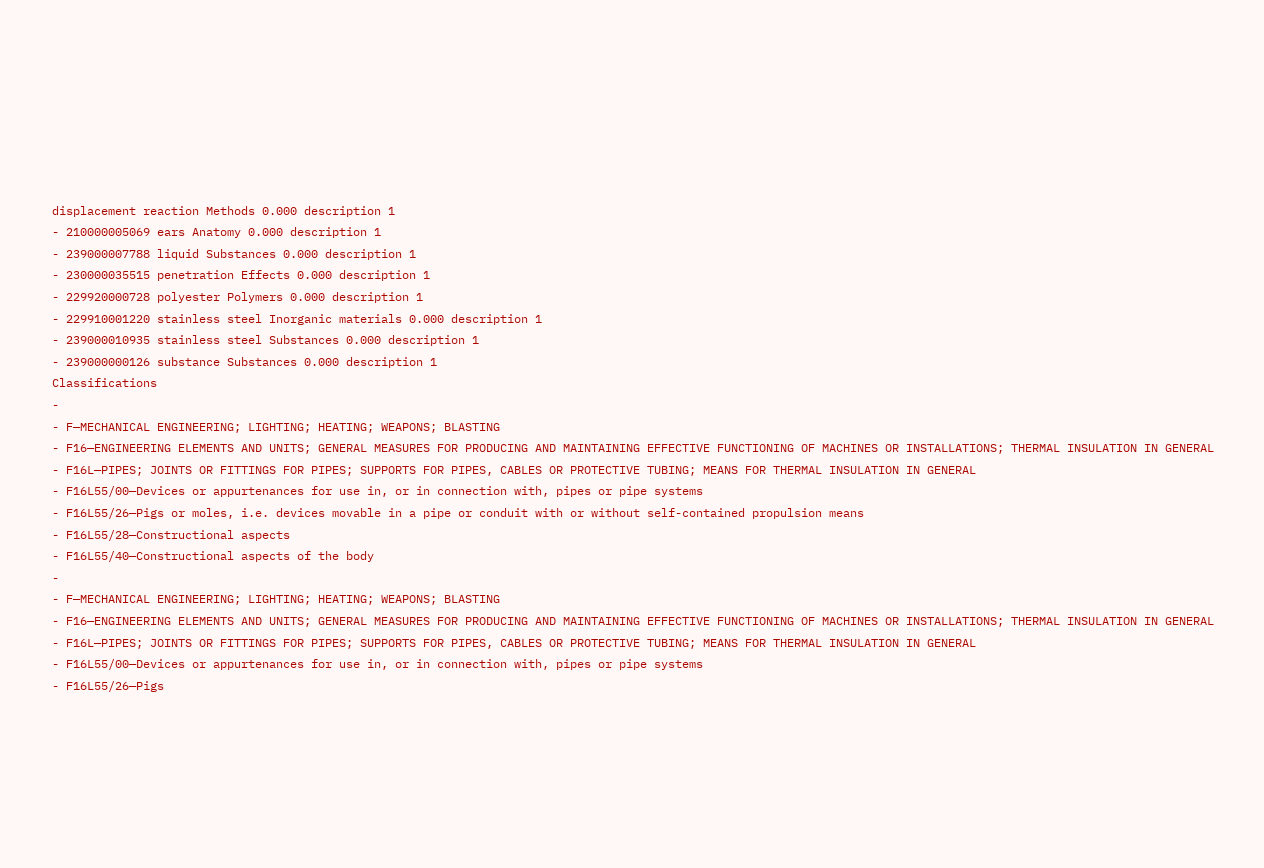displacement reaction Methods 0.000 description 1
- 210000005069 ears Anatomy 0.000 description 1
- 239000007788 liquid Substances 0.000 description 1
- 230000035515 penetration Effects 0.000 description 1
- 229920000728 polyester Polymers 0.000 description 1
- 229910001220 stainless steel Inorganic materials 0.000 description 1
- 239000010935 stainless steel Substances 0.000 description 1
- 239000000126 substance Substances 0.000 description 1
Classifications
-
- F—MECHANICAL ENGINEERING; LIGHTING; HEATING; WEAPONS; BLASTING
- F16—ENGINEERING ELEMENTS AND UNITS; GENERAL MEASURES FOR PRODUCING AND MAINTAINING EFFECTIVE FUNCTIONING OF MACHINES OR INSTALLATIONS; THERMAL INSULATION IN GENERAL
- F16L—PIPES; JOINTS OR FITTINGS FOR PIPES; SUPPORTS FOR PIPES, CABLES OR PROTECTIVE TUBING; MEANS FOR THERMAL INSULATION IN GENERAL
- F16L55/00—Devices or appurtenances for use in, or in connection with, pipes or pipe systems
- F16L55/26—Pigs or moles, i.e. devices movable in a pipe or conduit with or without self-contained propulsion means
- F16L55/28—Constructional aspects
- F16L55/40—Constructional aspects of the body
-
- F—MECHANICAL ENGINEERING; LIGHTING; HEATING; WEAPONS; BLASTING
- F16—ENGINEERING ELEMENTS AND UNITS; GENERAL MEASURES FOR PRODUCING AND MAINTAINING EFFECTIVE FUNCTIONING OF MACHINES OR INSTALLATIONS; THERMAL INSULATION IN GENERAL
- F16L—PIPES; JOINTS OR FITTINGS FOR PIPES; SUPPORTS FOR PIPES, CABLES OR PROTECTIVE TUBING; MEANS FOR THERMAL INSULATION IN GENERAL
- F16L55/00—Devices or appurtenances for use in, or in connection with, pipes or pipe systems
- F16L55/26—Pigs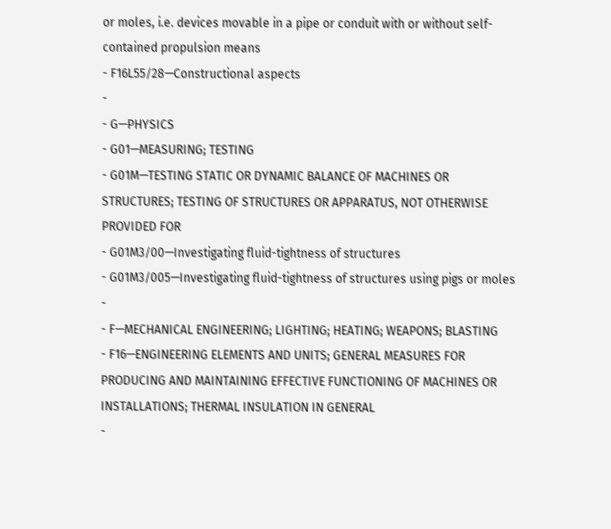or moles, i.e. devices movable in a pipe or conduit with or without self-contained propulsion means
- F16L55/28—Constructional aspects
-
- G—PHYSICS
- G01—MEASURING; TESTING
- G01M—TESTING STATIC OR DYNAMIC BALANCE OF MACHINES OR STRUCTURES; TESTING OF STRUCTURES OR APPARATUS, NOT OTHERWISE PROVIDED FOR
- G01M3/00—Investigating fluid-tightness of structures
- G01M3/005—Investigating fluid-tightness of structures using pigs or moles
-
- F—MECHANICAL ENGINEERING; LIGHTING; HEATING; WEAPONS; BLASTING
- F16—ENGINEERING ELEMENTS AND UNITS; GENERAL MEASURES FOR PRODUCING AND MAINTAINING EFFECTIVE FUNCTIONING OF MACHINES OR INSTALLATIONS; THERMAL INSULATION IN GENERAL
-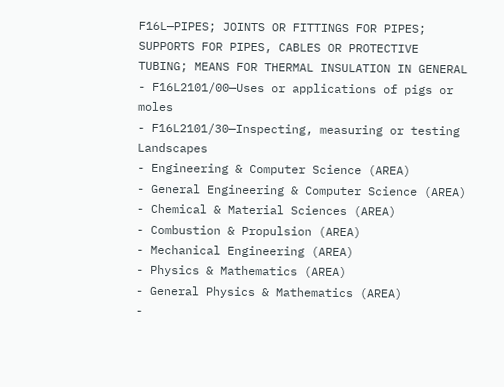F16L—PIPES; JOINTS OR FITTINGS FOR PIPES; SUPPORTS FOR PIPES, CABLES OR PROTECTIVE TUBING; MEANS FOR THERMAL INSULATION IN GENERAL
- F16L2101/00—Uses or applications of pigs or moles
- F16L2101/30—Inspecting, measuring or testing
Landscapes
- Engineering & Computer Science (AREA)
- General Engineering & Computer Science (AREA)
- Chemical & Material Sciences (AREA)
- Combustion & Propulsion (AREA)
- Mechanical Engineering (AREA)
- Physics & Mathematics (AREA)
- General Physics & Mathematics (AREA)
-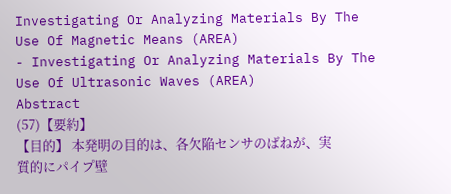Investigating Or Analyzing Materials By The Use Of Magnetic Means (AREA)
- Investigating Or Analyzing Materials By The Use Of Ultrasonic Waves (AREA)
Abstract
(57)【要約】
【目的】 本発明の目的は、各欠陥センサのばねが、実
質的にパイプ壁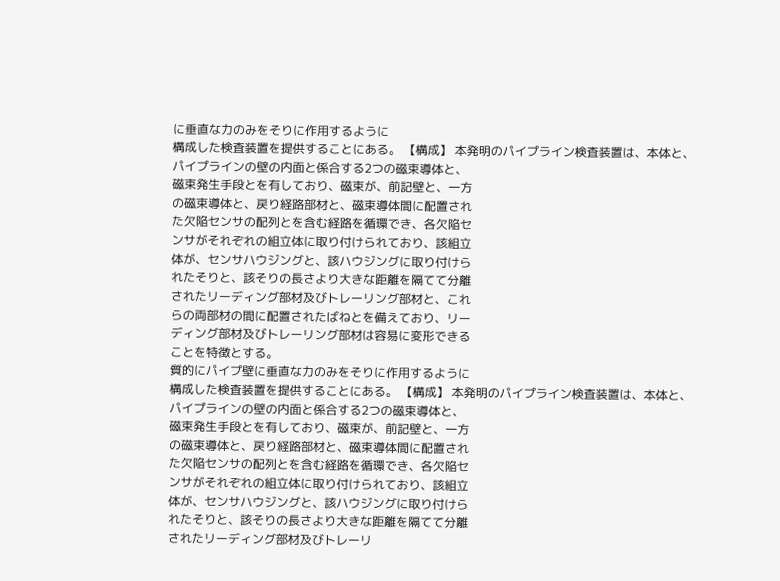に垂直な力のみをそりに作用するように
構成した検査装置を提供することにある。 【構成】 本発明のパイプライン検査装置は、本体と、
パイプラインの壁の内面と係合する2つの磁束導体と、
磁束発生手段とを有しており、磁束が、前記壁と、一方
の磁束導体と、戻り経路部材と、磁束導体間に配置され
た欠陥センサの配列とを含む経路を循環でき、各欠陥セ
ンサがそれぞれの組立体に取り付けられており、該組立
体が、センサハウジングと、該ハウジングに取り付けら
れたそりと、該そりの長さより大きな距離を隔てて分離
されたリーディング部材及びトレーリング部材と、これ
らの両部材の間に配置されたばねとを備えており、リー
ディング部材及びトレーリング部材は容易に変形できる
ことを特徴とする。
質的にパイプ壁に垂直な力のみをそりに作用するように
構成した検査装置を提供することにある。 【構成】 本発明のパイプライン検査装置は、本体と、
パイプラインの壁の内面と係合する2つの磁束導体と、
磁束発生手段とを有しており、磁束が、前記壁と、一方
の磁束導体と、戻り経路部材と、磁束導体間に配置され
た欠陥センサの配列とを含む経路を循環でき、各欠陥セ
ンサがそれぞれの組立体に取り付けられており、該組立
体が、センサハウジングと、該ハウジングに取り付けら
れたそりと、該そりの長さより大きな距離を隔てて分離
されたリーディング部材及びトレーリ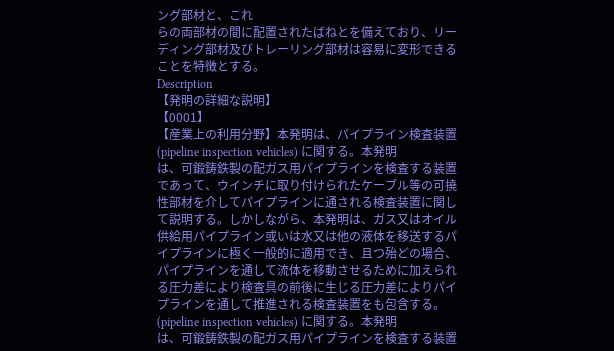ング部材と、これ
らの両部材の間に配置されたばねとを備えており、リー
ディング部材及びトレーリング部材は容易に変形できる
ことを特徴とする。
Description
【発明の詳細な説明】
【0001】
【産業上の利用分野】本発明は、パイプライン検査装置
(pipeline inspection vehicles) に関する。本発明
は、可鍛鋳鉄製の配ガス用パイプラインを検査する装置
であって、ウインチに取り付けられたケーブル等の可撓
性部材を介してパイプラインに通される検査装置に関し
て説明する。しかしながら、本発明は、ガス又はオイル
供給用パイプライン或いは水又は他の液体を移送するパ
イプラインに極く一般的に適用でき、且つ殆どの場合、
パイプラインを通して流体を移動させるために加えられ
る圧力差により検査具の前後に生じる圧力差によりパイ
プラインを通して推進される検査装置をも包含する。
(pipeline inspection vehicles) に関する。本発明
は、可鍛鋳鉄製の配ガス用パイプラインを検査する装置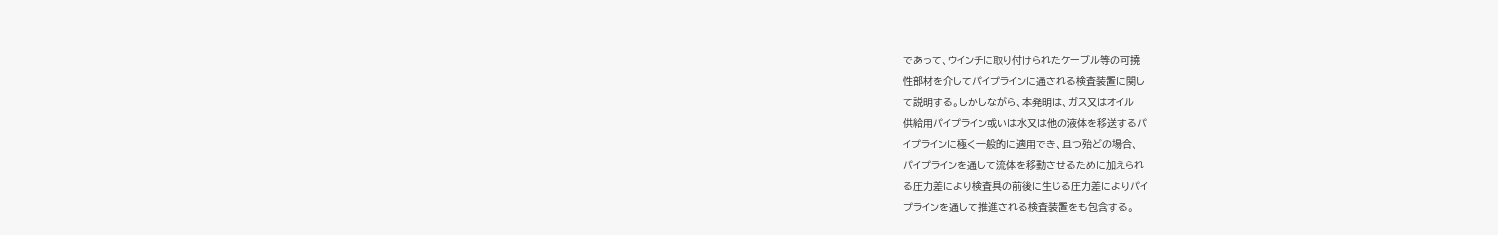であって、ウインチに取り付けられたケーブル等の可撓
性部材を介してパイプラインに通される検査装置に関し
て説明する。しかしながら、本発明は、ガス又はオイル
供給用パイプライン或いは水又は他の液体を移送するパ
イプラインに極く一般的に適用でき、且つ殆どの場合、
パイプラインを通して流体を移動させるために加えられ
る圧力差により検査具の前後に生じる圧力差によりパイ
プラインを通して推進される検査装置をも包含する。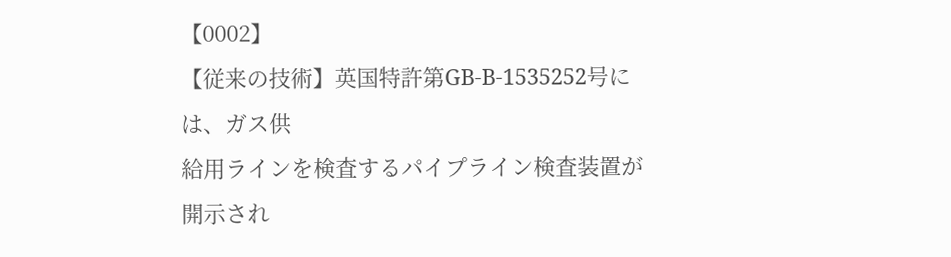【0002】
【従来の技術】英国特許第GB-B-1535252号には、ガス供
給用ラインを検査するパイプライン検査装置が開示され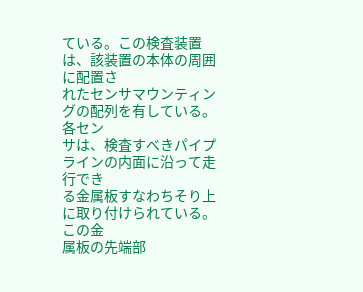ている。この検査装置は、該装置の本体の周囲に配置さ
れたセンサマウンティングの配列を有している。各セン
サは、検査すべきパイプラインの内面に沿って走行でき
る金属板すなわちそり上に取り付けられている。この金
属板の先端部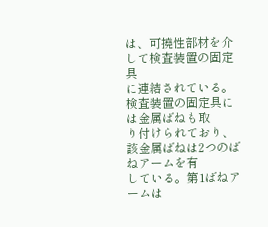は、可撓性部材を介して検査装置の固定具
に連結されている。検査装置の固定具には金属ばねも取
り付けられており、該金属ばねは2つのばねアームを有
している。第1ばねアームは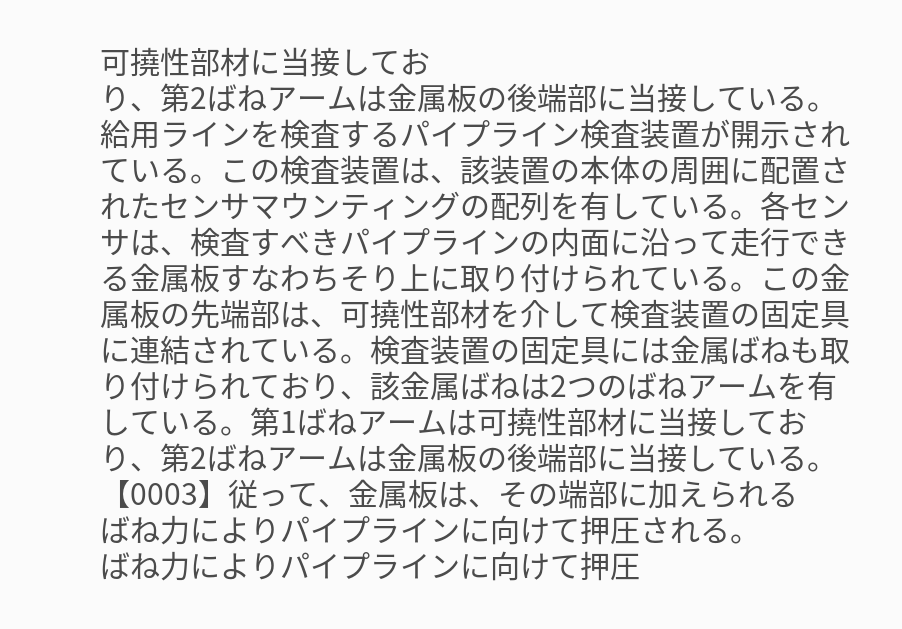可撓性部材に当接してお
り、第2ばねアームは金属板の後端部に当接している。
給用ラインを検査するパイプライン検査装置が開示され
ている。この検査装置は、該装置の本体の周囲に配置さ
れたセンサマウンティングの配列を有している。各セン
サは、検査すべきパイプラインの内面に沿って走行でき
る金属板すなわちそり上に取り付けられている。この金
属板の先端部は、可撓性部材を介して検査装置の固定具
に連結されている。検査装置の固定具には金属ばねも取
り付けられており、該金属ばねは2つのばねアームを有
している。第1ばねアームは可撓性部材に当接してお
り、第2ばねアームは金属板の後端部に当接している。
【0003】従って、金属板は、その端部に加えられる
ばね力によりパイプラインに向けて押圧される。
ばね力によりパイプラインに向けて押圧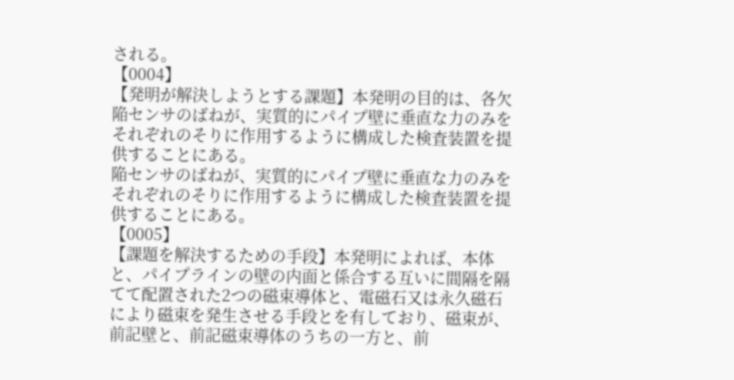される。
【0004】
【発明が解決しようとする課題】本発明の目的は、各欠
陥センサのばねが、実質的にパイプ壁に垂直な力のみを
それぞれのそりに作用するように構成した検査装置を提
供することにある。
陥センサのばねが、実質的にパイプ壁に垂直な力のみを
それぞれのそりに作用するように構成した検査装置を提
供することにある。
【0005】
【課題を解決するための手段】本発明によれば、本体
と、パイプラインの壁の内面と係合する互いに間隔を隔
てて配置された2つの磁束導体と、電磁石又は永久磁石
により磁束を発生させる手段とを有しており、磁束が、
前記壁と、前記磁束導体のうちの一方と、前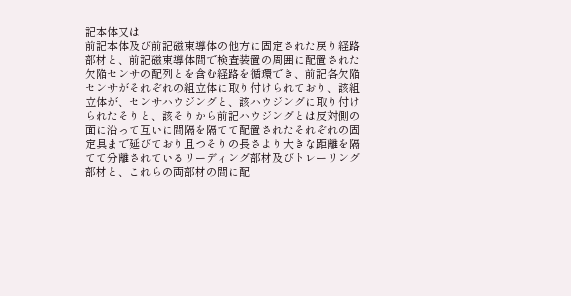記本体又は
前記本体及び前記磁束導体の他方に固定された戻り経路
部材と、前記磁束導体間で検査装置の周囲に配置された
欠陥センサの配列とを含む経路を循環でき、前記各欠陥
センサがそれぞれの組立体に取り付けられており、該組
立体が、センサハウジングと、該ハウジングに取り付け
られたそりと、該そりから前記ハウジングとは反対側の
面に沿って互いに間隔を隔てて配置されたそれぞれの固
定具まで延びており且つそりの長さより大きな距離を隔
てて分離されているリーディング部材及びトレーリング
部材と、これらの両部材の間に配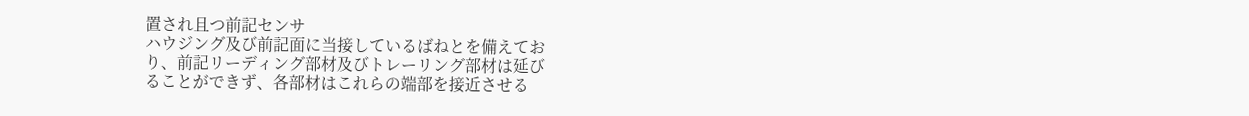置され且つ前記センサ
ハウジング及び前記面に当接しているばねとを備えてお
り、前記リーディング部材及びトレーリング部材は延び
ることができず、各部材はこれらの端部を接近させる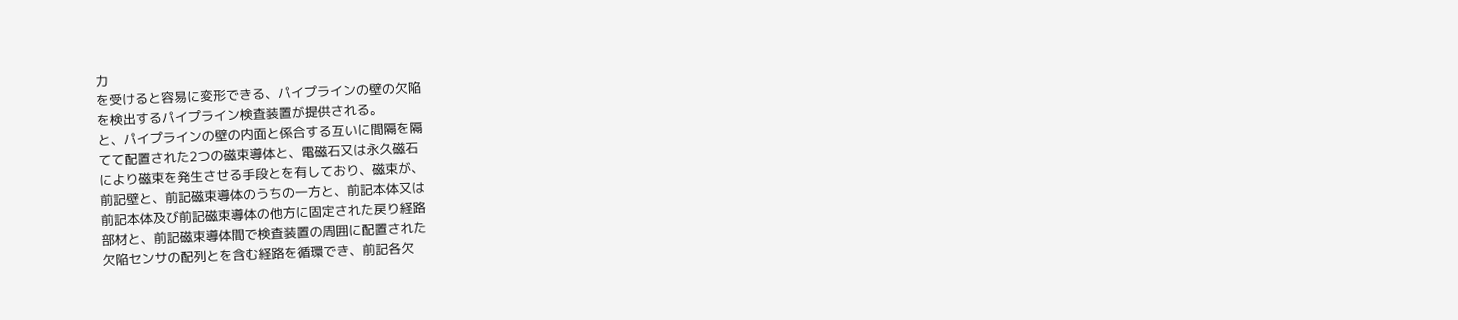力
を受けると容易に変形できる、パイプラインの壁の欠陥
を検出するパイプライン検査装置が提供される。
と、パイプラインの壁の内面と係合する互いに間隔を隔
てて配置された2つの磁束導体と、電磁石又は永久磁石
により磁束を発生させる手段とを有しており、磁束が、
前記壁と、前記磁束導体のうちの一方と、前記本体又は
前記本体及び前記磁束導体の他方に固定された戻り経路
部材と、前記磁束導体間で検査装置の周囲に配置された
欠陥センサの配列とを含む経路を循環でき、前記各欠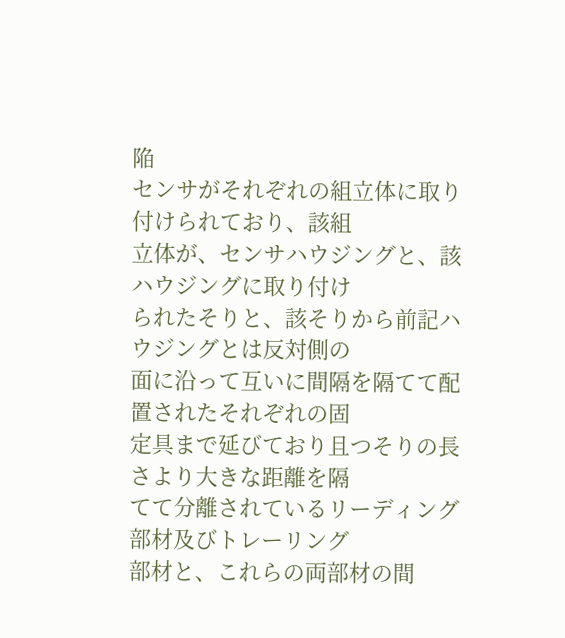陥
センサがそれぞれの組立体に取り付けられており、該組
立体が、センサハウジングと、該ハウジングに取り付け
られたそりと、該そりから前記ハウジングとは反対側の
面に沿って互いに間隔を隔てて配置されたそれぞれの固
定具まで延びており且つそりの長さより大きな距離を隔
てて分離されているリーディング部材及びトレーリング
部材と、これらの両部材の間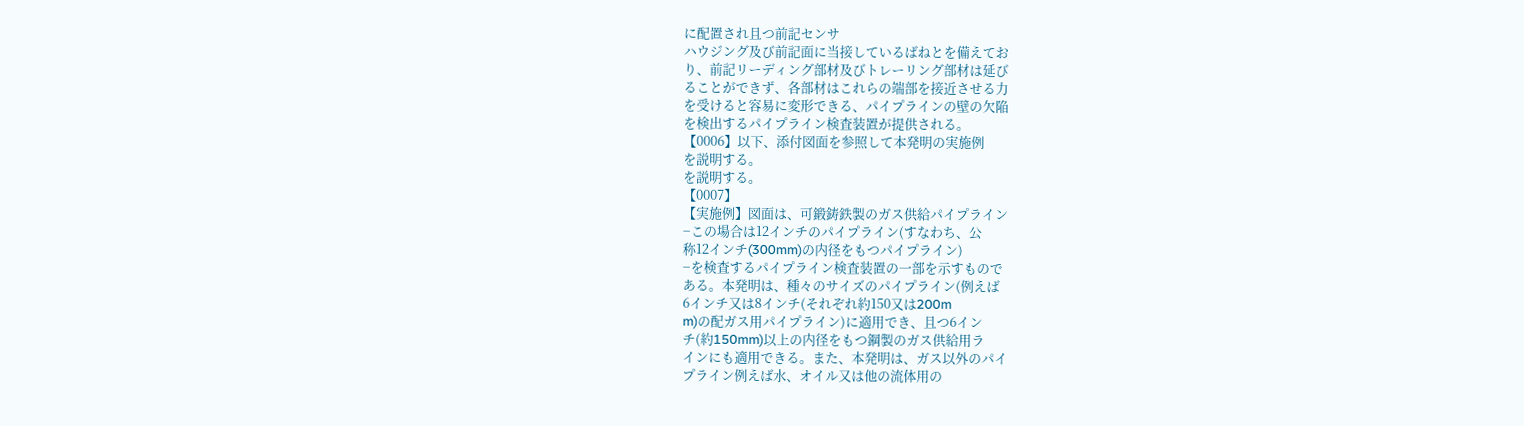に配置され且つ前記センサ
ハウジング及び前記面に当接しているばねとを備えてお
り、前記リーディング部材及びトレーリング部材は延び
ることができず、各部材はこれらの端部を接近させる力
を受けると容易に変形できる、パイプラインの壁の欠陥
を検出するパイプライン検査装置が提供される。
【0006】以下、添付図面を参照して本発明の実施例
を説明する。
を説明する。
【0007】
【実施例】図面は、可鍛鋳鉄製のガス供給パイプライン
−この場合は12インチのパイプライン(すなわち、公
称12インチ(300mm)の内径をもつパイプライン)
−を検査するパイプライン検査装置の一部を示すもので
ある。本発明は、種々のサイズのパイプライン(例えば
6インチ又は8インチ(それぞれ約150又は200m
m)の配ガス用パイプライン)に適用でき、且つ6イン
チ(約150mm)以上の内径をもつ鋼製のガス供給用ラ
インにも適用できる。また、本発明は、ガス以外のパイ
プライン例えば水、オイル又は他の流体用の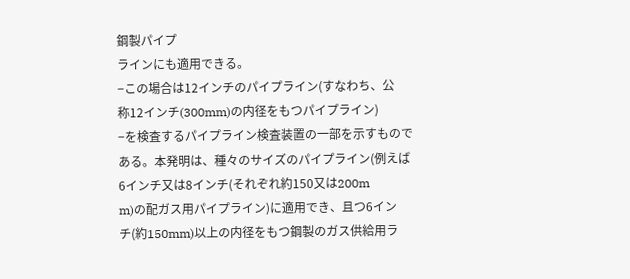鋼製パイプ
ラインにも適用できる。
−この場合は12インチのパイプライン(すなわち、公
称12インチ(300mm)の内径をもつパイプライン)
−を検査するパイプライン検査装置の一部を示すもので
ある。本発明は、種々のサイズのパイプライン(例えば
6インチ又は8インチ(それぞれ約150又は200m
m)の配ガス用パイプライン)に適用でき、且つ6イン
チ(約150mm)以上の内径をもつ鋼製のガス供給用ラ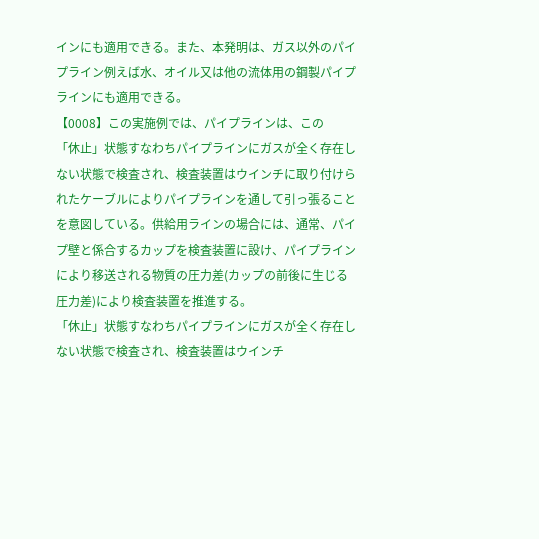インにも適用できる。また、本発明は、ガス以外のパイ
プライン例えば水、オイル又は他の流体用の鋼製パイプ
ラインにも適用できる。
【0008】この実施例では、パイプラインは、この
「休止」状態すなわちパイプラインにガスが全く存在し
ない状態で検査され、検査装置はウインチに取り付けら
れたケーブルによりパイプラインを通して引っ張ること
を意図している。供給用ラインの場合には、通常、パイ
プ壁と係合するカップを検査装置に設け、パイプライン
により移送される物質の圧力差(カップの前後に生じる
圧力差)により検査装置を推進する。
「休止」状態すなわちパイプラインにガスが全く存在し
ない状態で検査され、検査装置はウインチ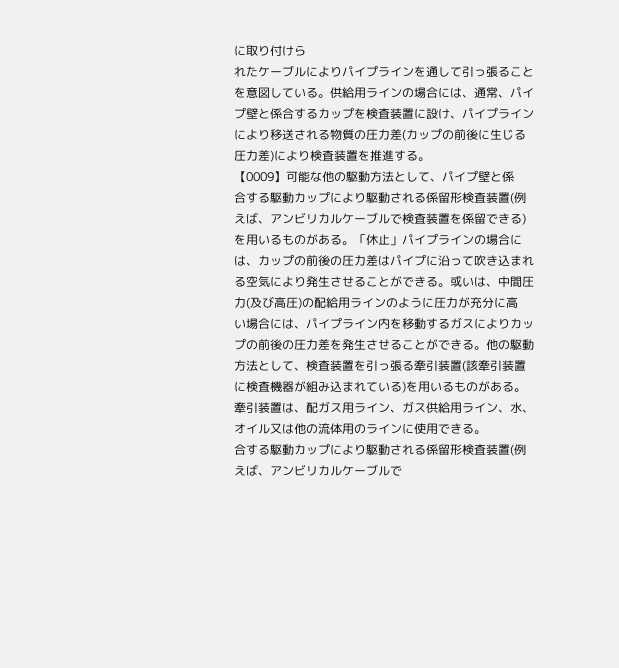に取り付けら
れたケーブルによりパイプラインを通して引っ張ること
を意図している。供給用ラインの場合には、通常、パイ
プ壁と係合するカップを検査装置に設け、パイプライン
により移送される物質の圧力差(カップの前後に生じる
圧力差)により検査装置を推進する。
【0009】可能な他の駆動方法として、パイプ壁と係
合する駆動カップにより駆動される係留形検査装置(例
えば、アンビリカルケーブルで検査装置を係留できる)
を用いるものがある。「休止」パイプラインの場合に
は、カップの前後の圧力差はパイプに沿って吹き込まれ
る空気により発生させることができる。或いは、中間圧
力(及び高圧)の配給用ラインのように圧力が充分に高
い場合には、パイプライン内を移動するガスによりカッ
プの前後の圧力差を発生させることができる。他の駆動
方法として、検査装置を引っ張る牽引装置(該牽引装置
に検査機器が組み込まれている)を用いるものがある。
牽引装置は、配ガス用ライン、ガス供給用ライン、水、
オイル又は他の流体用のラインに使用できる。
合する駆動カップにより駆動される係留形検査装置(例
えば、アンビリカルケーブルで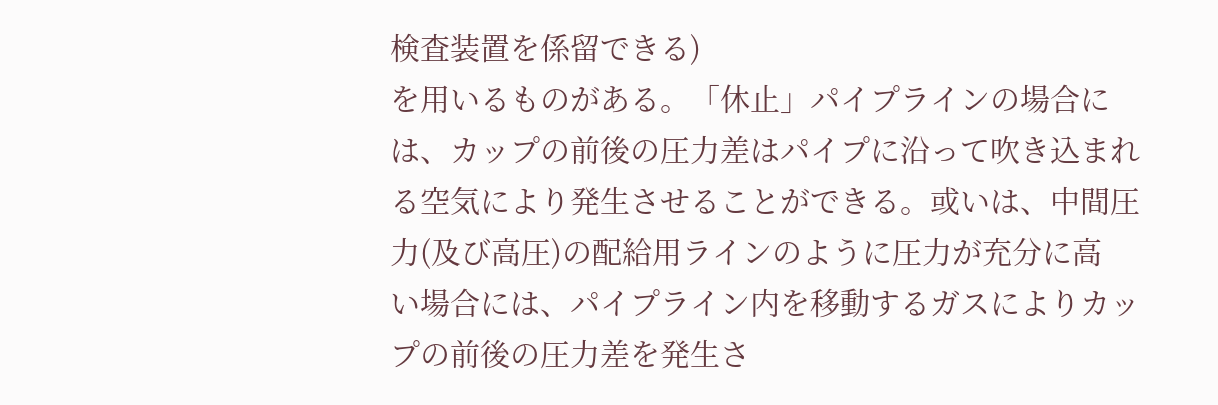検査装置を係留できる)
を用いるものがある。「休止」パイプラインの場合に
は、カップの前後の圧力差はパイプに沿って吹き込まれ
る空気により発生させることができる。或いは、中間圧
力(及び高圧)の配給用ラインのように圧力が充分に高
い場合には、パイプライン内を移動するガスによりカッ
プの前後の圧力差を発生さ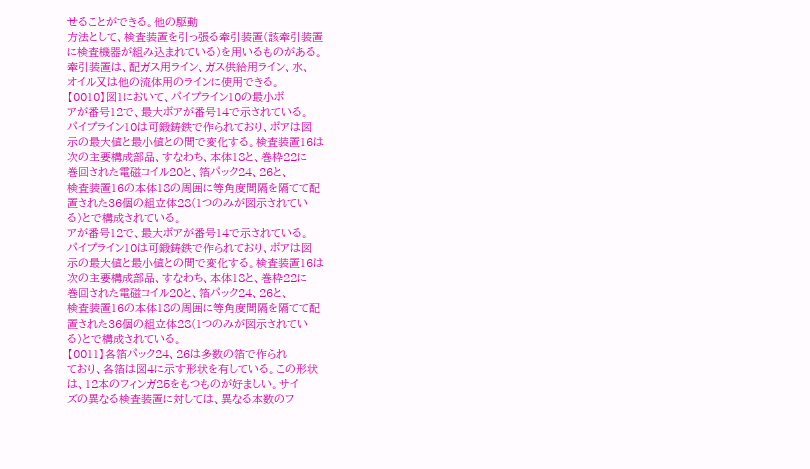せることができる。他の駆動
方法として、検査装置を引っ張る牽引装置(該牽引装置
に検査機器が組み込まれている)を用いるものがある。
牽引装置は、配ガス用ライン、ガス供給用ライン、水、
オイル又は他の流体用のラインに使用できる。
【0010】図1において、パイプライン10の最小ボ
アが番号12で、最大ボアが番号14で示されている。
パイプライン10は可鍛鋳鉄で作られており、ボアは図
示の最大値と最小値との間で変化する。検査装置16は
次の主要構成部品、すなわち、本体18と、巻枠22に
巻回された電磁コイル20と、箔パック24、26と、
検査装置16の本体18の周囲に等角度間隔を隔てて配
置された36個の組立体28(1つのみが図示されてい
る)とで構成されている。
アが番号12で、最大ボアが番号14で示されている。
パイプライン10は可鍛鋳鉄で作られており、ボアは図
示の最大値と最小値との間で変化する。検査装置16は
次の主要構成部品、すなわち、本体18と、巻枠22に
巻回された電磁コイル20と、箔パック24、26と、
検査装置16の本体18の周囲に等角度間隔を隔てて配
置された36個の組立体28(1つのみが図示されてい
る)とで構成されている。
【0011】各箔パック24、26は多数の箔で作られ
ており、各箔は図4に示す形状を有している。この形状
は、12本のフィンガ25をもつものが好ましい。サイ
ズの異なる検査装置に対しては、異なる本数のフ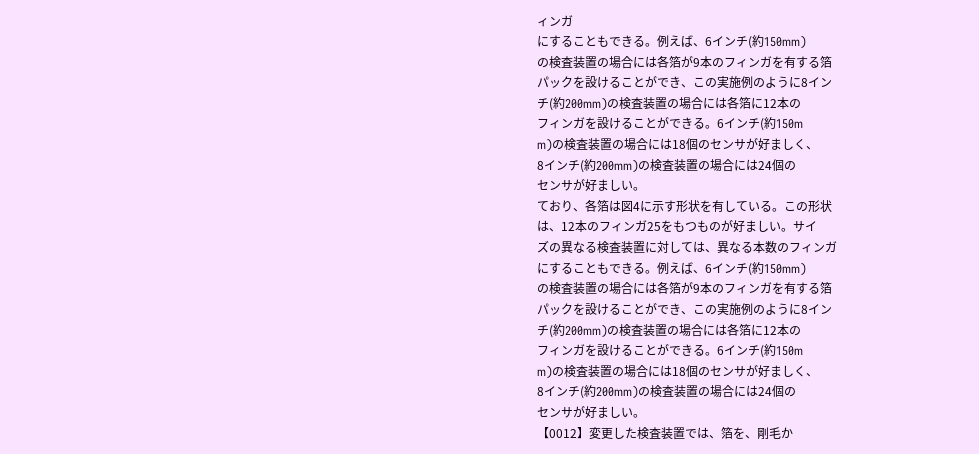ィンガ
にすることもできる。例えば、6インチ(約150mm)
の検査装置の場合には各箔が9本のフィンガを有する箔
パックを設けることができ、この実施例のように8イン
チ(約200mm)の検査装置の場合には各箔に12本の
フィンガを設けることができる。6インチ(約150m
m)の検査装置の場合には18個のセンサが好ましく、
8インチ(約200mm)の検査装置の場合には24個の
センサが好ましい。
ており、各箔は図4に示す形状を有している。この形状
は、12本のフィンガ25をもつものが好ましい。サイ
ズの異なる検査装置に対しては、異なる本数のフィンガ
にすることもできる。例えば、6インチ(約150mm)
の検査装置の場合には各箔が9本のフィンガを有する箔
パックを設けることができ、この実施例のように8イン
チ(約200mm)の検査装置の場合には各箔に12本の
フィンガを設けることができる。6インチ(約150m
m)の検査装置の場合には18個のセンサが好ましく、
8インチ(約200mm)の検査装置の場合には24個の
センサが好ましい。
【0012】変更した検査装置では、箔を、剛毛か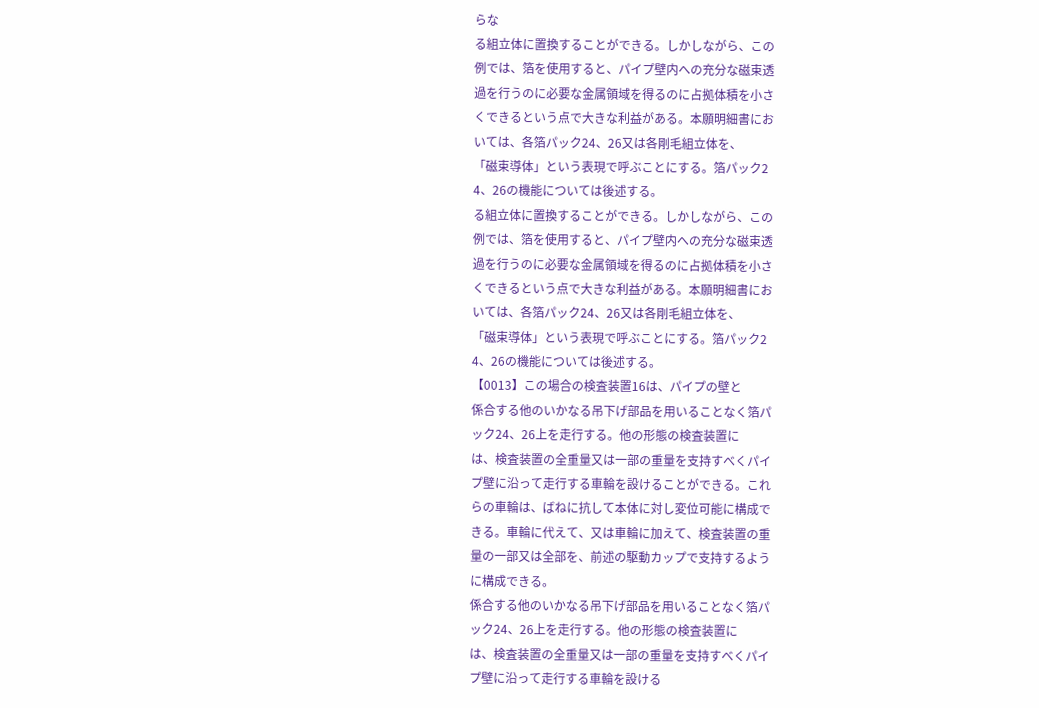らな
る組立体に置換することができる。しかしながら、この
例では、箔を使用すると、パイプ壁内への充分な磁束透
過を行うのに必要な金属領域を得るのに占拠体積を小さ
くできるという点で大きな利益がある。本願明細書にお
いては、各箔パック24、26又は各剛毛組立体を、
「磁束導体」という表現で呼ぶことにする。箔パック2
4、26の機能については後述する。
る組立体に置換することができる。しかしながら、この
例では、箔を使用すると、パイプ壁内への充分な磁束透
過を行うのに必要な金属領域を得るのに占拠体積を小さ
くできるという点で大きな利益がある。本願明細書にお
いては、各箔パック24、26又は各剛毛組立体を、
「磁束導体」という表現で呼ぶことにする。箔パック2
4、26の機能については後述する。
【0013】この場合の検査装置16は、パイプの壁と
係合する他のいかなる吊下げ部品を用いることなく箔パ
ック24、26上を走行する。他の形態の検査装置に
は、検査装置の全重量又は一部の重量を支持すべくパイ
プ壁に沿って走行する車輪を設けることができる。これ
らの車輪は、ばねに抗して本体に対し変位可能に構成で
きる。車輪に代えて、又は車輪に加えて、検査装置の重
量の一部又は全部を、前述の駆動カップで支持するよう
に構成できる。
係合する他のいかなる吊下げ部品を用いることなく箔パ
ック24、26上を走行する。他の形態の検査装置に
は、検査装置の全重量又は一部の重量を支持すべくパイ
プ壁に沿って走行する車輪を設ける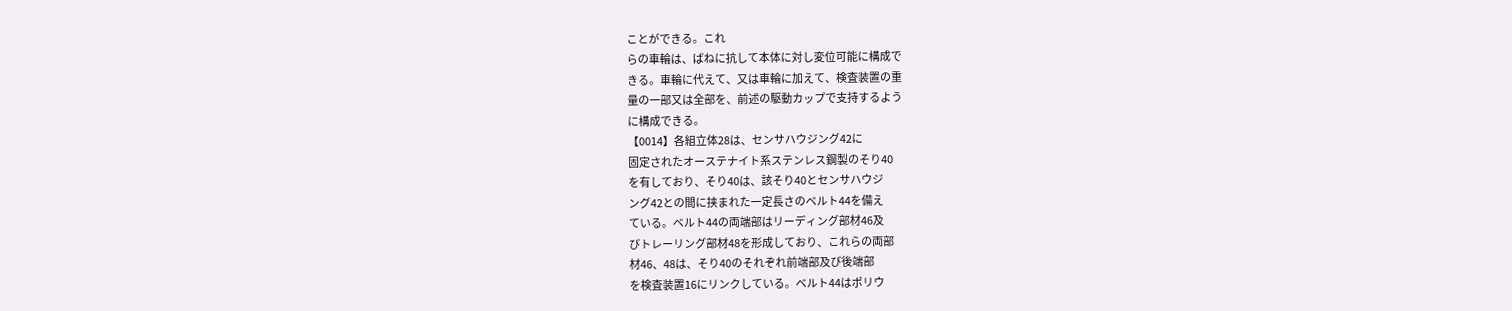ことができる。これ
らの車輪は、ばねに抗して本体に対し変位可能に構成で
きる。車輪に代えて、又は車輪に加えて、検査装置の重
量の一部又は全部を、前述の駆動カップで支持するよう
に構成できる。
【0014】各組立体28は、センサハウジング42に
固定されたオーステナイト系ステンレス鋼製のそり40
を有しており、そり40は、該そり40とセンサハウジ
ング42との間に挟まれた一定長さのベルト44を備え
ている。ベルト44の両端部はリーディング部材46及
びトレーリング部材48を形成しており、これらの両部
材46、48は、そり40のそれぞれ前端部及び後端部
を検査装置16にリンクしている。ベルト44はポリウ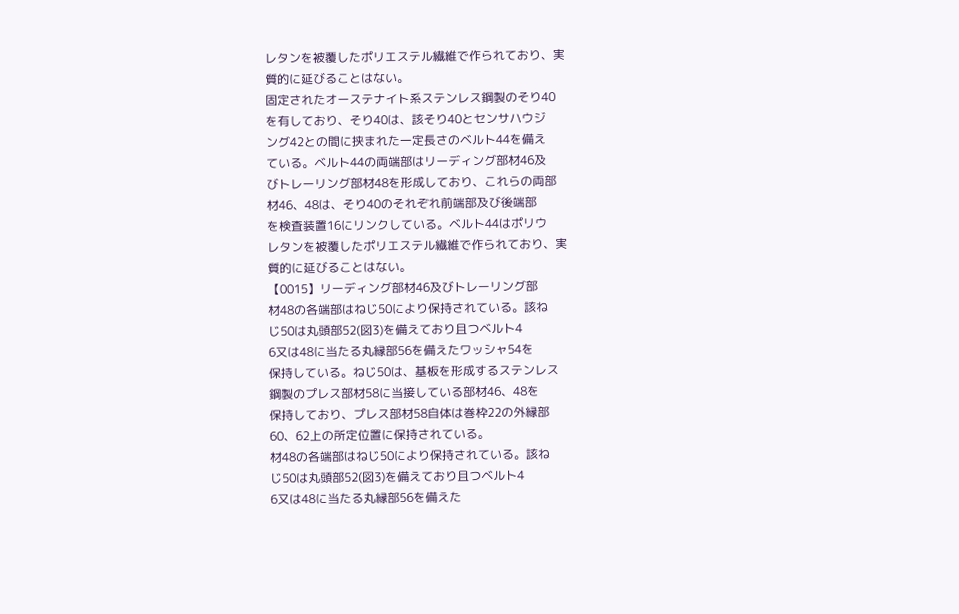レタンを被覆したポリエステル繊維で作られており、実
質的に延びることはない。
固定されたオーステナイト系ステンレス鋼製のそり40
を有しており、そり40は、該そり40とセンサハウジ
ング42との間に挟まれた一定長さのベルト44を備え
ている。ベルト44の両端部はリーディング部材46及
びトレーリング部材48を形成しており、これらの両部
材46、48は、そり40のそれぞれ前端部及び後端部
を検査装置16にリンクしている。ベルト44はポリウ
レタンを被覆したポリエステル繊維で作られており、実
質的に延びることはない。
【0015】リーディング部材46及びトレーリング部
材48の各端部はねじ50により保持されている。該ね
じ50は丸頭部52(図3)を備えており且つベルト4
6又は48に当たる丸縁部56を備えたワッシャ54を
保持している。ねじ50は、基板を形成するステンレス
鋼製のプレス部材58に当接している部材46、48を
保持しており、プレス部材58自体は巻枠22の外縁部
60、62上の所定位置に保持されている。
材48の各端部はねじ50により保持されている。該ね
じ50は丸頭部52(図3)を備えており且つベルト4
6又は48に当たる丸縁部56を備えた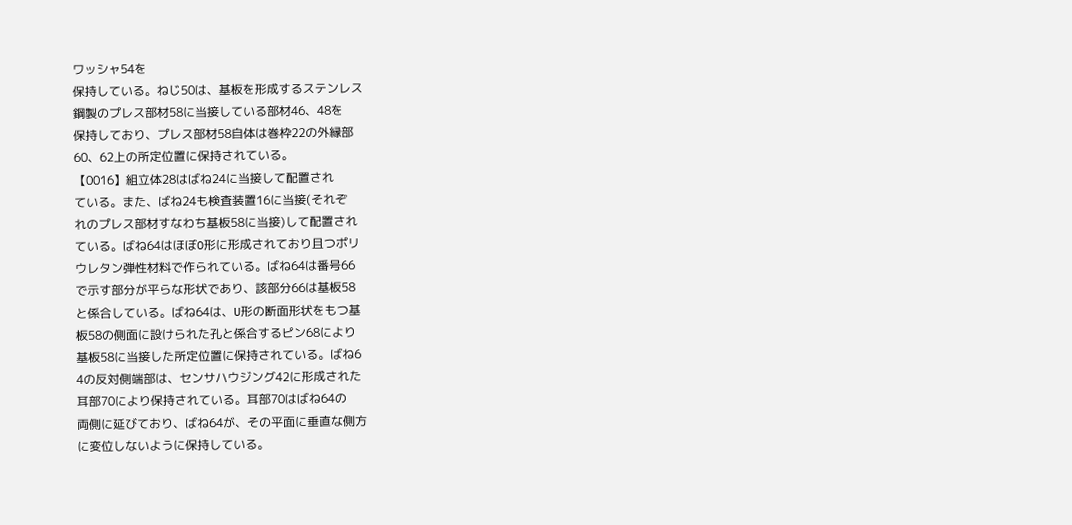ワッシャ54を
保持している。ねじ50は、基板を形成するステンレス
鋼製のプレス部材58に当接している部材46、48を
保持しており、プレス部材58自体は巻枠22の外縁部
60、62上の所定位置に保持されている。
【0016】組立体28はばね24に当接して配置され
ている。また、ばね24も検査装置16に当接(それぞ
れのプレス部材すなわち基板58に当接)して配置され
ている。ばね64はほぼO形に形成されており且つポリ
ウレタン弾性材料で作られている。ばね64は番号66
で示す部分が平らな形状であり、該部分66は基板58
と係合している。ばね64は、U形の断面形状をもつ基
板58の側面に設けられた孔と係合するピン68により
基板58に当接した所定位置に保持されている。ばね6
4の反対側端部は、センサハウジング42に形成された
耳部70により保持されている。耳部70はばね64の
両側に延びており、ばね64が、その平面に垂直な側方
に変位しないように保持している。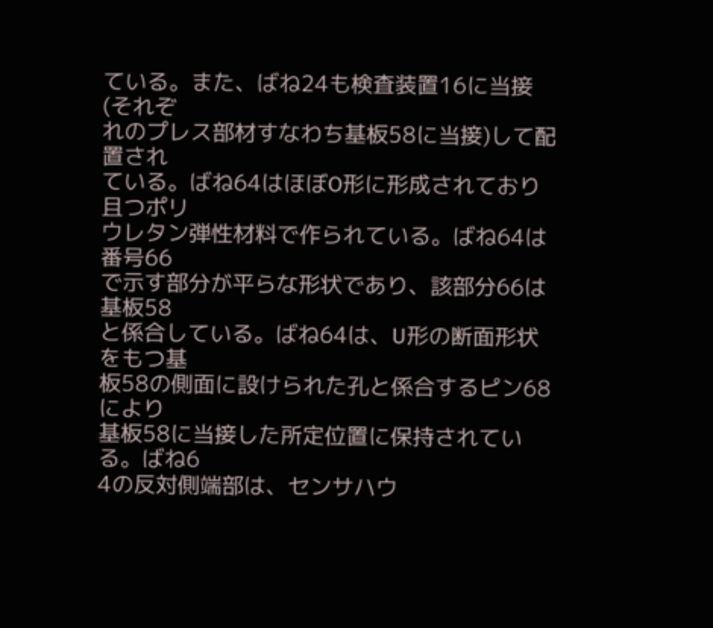ている。また、ばね24も検査装置16に当接(それぞ
れのプレス部材すなわち基板58に当接)して配置され
ている。ばね64はほぼO形に形成されており且つポリ
ウレタン弾性材料で作られている。ばね64は番号66
で示す部分が平らな形状であり、該部分66は基板58
と係合している。ばね64は、U形の断面形状をもつ基
板58の側面に設けられた孔と係合するピン68により
基板58に当接した所定位置に保持されている。ばね6
4の反対側端部は、センサハウ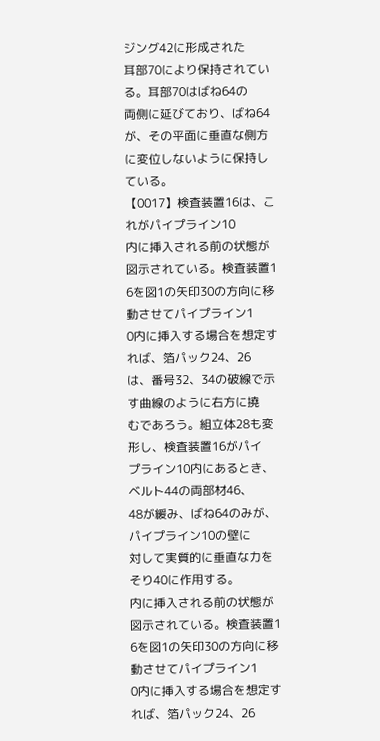ジング42に形成された
耳部70により保持されている。耳部70はばね64の
両側に延びており、ばね64が、その平面に垂直な側方
に変位しないように保持している。
【0017】検査装置16は、これがパイプライン10
内に挿入される前の状態が図示されている。検査装置1
6を図1の矢印30の方向に移動させてパイプライン1
0内に挿入する場合を想定すれば、箔パック24、26
は、番号32、34の破線で示す曲線のように右方に撓
むであろう。組立体28も変形し、検査装置16がパイ
プライン10内にあるとき、ベルト44の両部材46、
48が緩み、ばね64のみが、パイプライン10の壁に
対して実質的に垂直な力をそり40に作用する。
内に挿入される前の状態が図示されている。検査装置1
6を図1の矢印30の方向に移動させてパイプライン1
0内に挿入する場合を想定すれば、箔パック24、26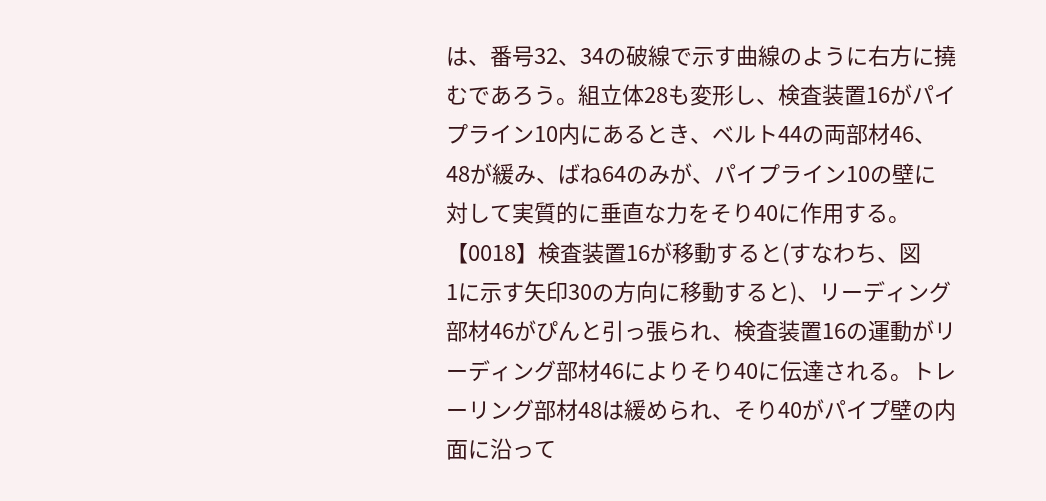は、番号32、34の破線で示す曲線のように右方に撓
むであろう。組立体28も変形し、検査装置16がパイ
プライン10内にあるとき、ベルト44の両部材46、
48が緩み、ばね64のみが、パイプライン10の壁に
対して実質的に垂直な力をそり40に作用する。
【0018】検査装置16が移動すると(すなわち、図
1に示す矢印30の方向に移動すると)、リーディング
部材46がぴんと引っ張られ、検査装置16の運動がリ
ーディング部材46によりそり40に伝達される。トレ
ーリング部材48は緩められ、そり40がパイプ壁の内
面に沿って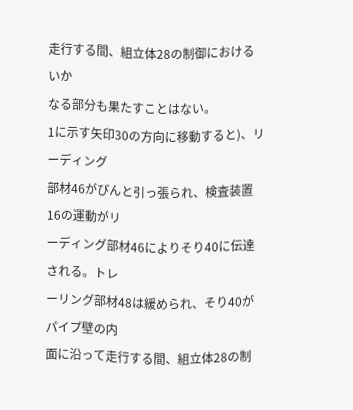走行する間、組立体28の制御におけるいか
なる部分も果たすことはない。
1に示す矢印30の方向に移動すると)、リーディング
部材46がぴんと引っ張られ、検査装置16の運動がリ
ーディング部材46によりそり40に伝達される。トレ
ーリング部材48は緩められ、そり40がパイプ壁の内
面に沿って走行する間、組立体28の制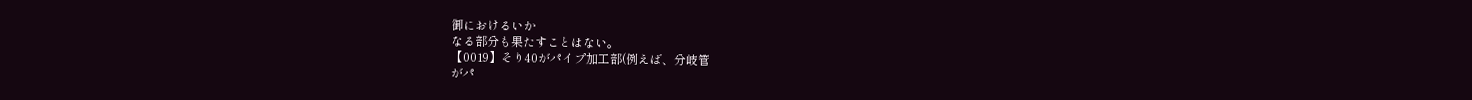御におけるいか
なる部分も果たすことはない。
【0019】そり40がパイプ加工部(例えば、分岐管
がパ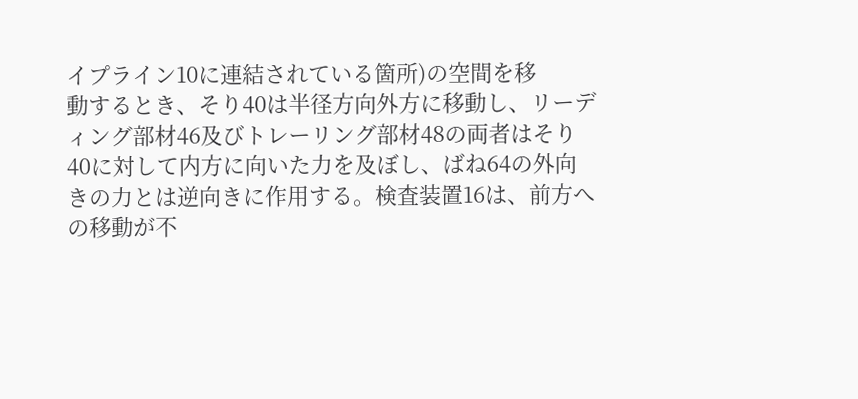イプライン10に連結されている箇所)の空間を移
動するとき、そり40は半径方向外方に移動し、リーデ
ィング部材46及びトレーリング部材48の両者はそり
40に対して内方に向いた力を及ぼし、ばね64の外向
きの力とは逆向きに作用する。検査装置16は、前方へ
の移動が不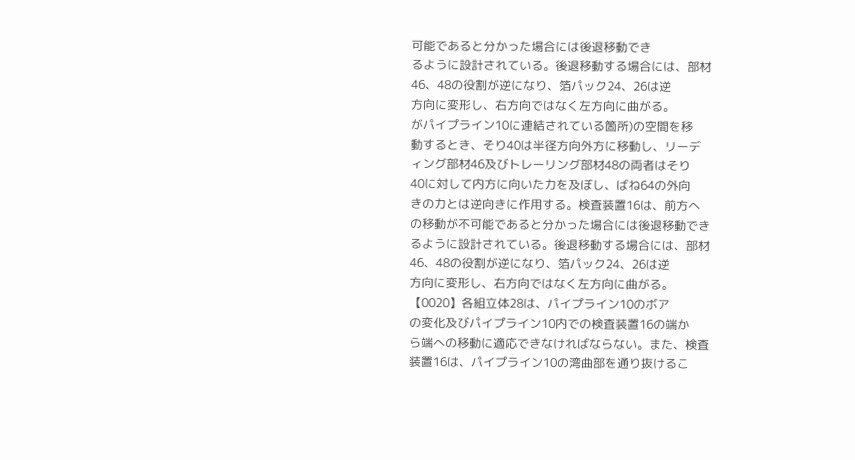可能であると分かった場合には後退移動でき
るように設計されている。後退移動する場合には、部材
46、48の役割が逆になり、箔パック24、26は逆
方向に変形し、右方向ではなく左方向に曲がる。
がパイプライン10に連結されている箇所)の空間を移
動するとき、そり40は半径方向外方に移動し、リーデ
ィング部材46及びトレーリング部材48の両者はそり
40に対して内方に向いた力を及ぼし、ばね64の外向
きの力とは逆向きに作用する。検査装置16は、前方へ
の移動が不可能であると分かった場合には後退移動でき
るように設計されている。後退移動する場合には、部材
46、48の役割が逆になり、箔パック24、26は逆
方向に変形し、右方向ではなく左方向に曲がる。
【0020】各組立体28は、パイプライン10のボア
の変化及びパイプライン10内での検査装置16の端か
ら端への移動に適応できなければならない。また、検査
装置16は、パイプライン10の湾曲部を通り抜けるこ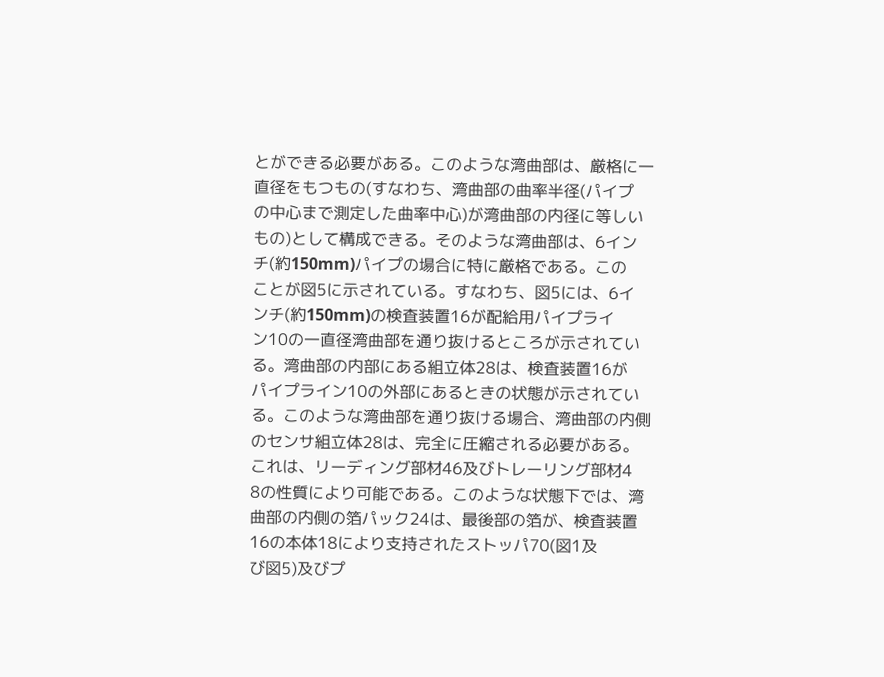とができる必要がある。このような湾曲部は、厳格に一
直径をもつもの(すなわち、湾曲部の曲率半径(パイプ
の中心まで測定した曲率中心)が湾曲部の内径に等しい
もの)として構成できる。そのような湾曲部は、6イン
チ(約150mm)パイプの場合に特に厳格である。この
ことが図5に示されている。すなわち、図5には、6イ
ンチ(約150mm)の検査装置16が配給用パイプライ
ン10の一直径湾曲部を通り抜けるところが示されてい
る。湾曲部の内部にある組立体28は、検査装置16が
パイプライン10の外部にあるときの状態が示されてい
る。このような湾曲部を通り抜ける場合、湾曲部の内側
のセンサ組立体28は、完全に圧縮される必要がある。
これは、リーディング部材46及びトレーリング部材4
8の性質により可能である。このような状態下では、湾
曲部の内側の箔パック24は、最後部の箔が、検査装置
16の本体18により支持されたストッパ70(図1及
び図5)及びプ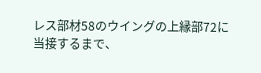レス部材58のウイングの上縁部72に
当接するまで、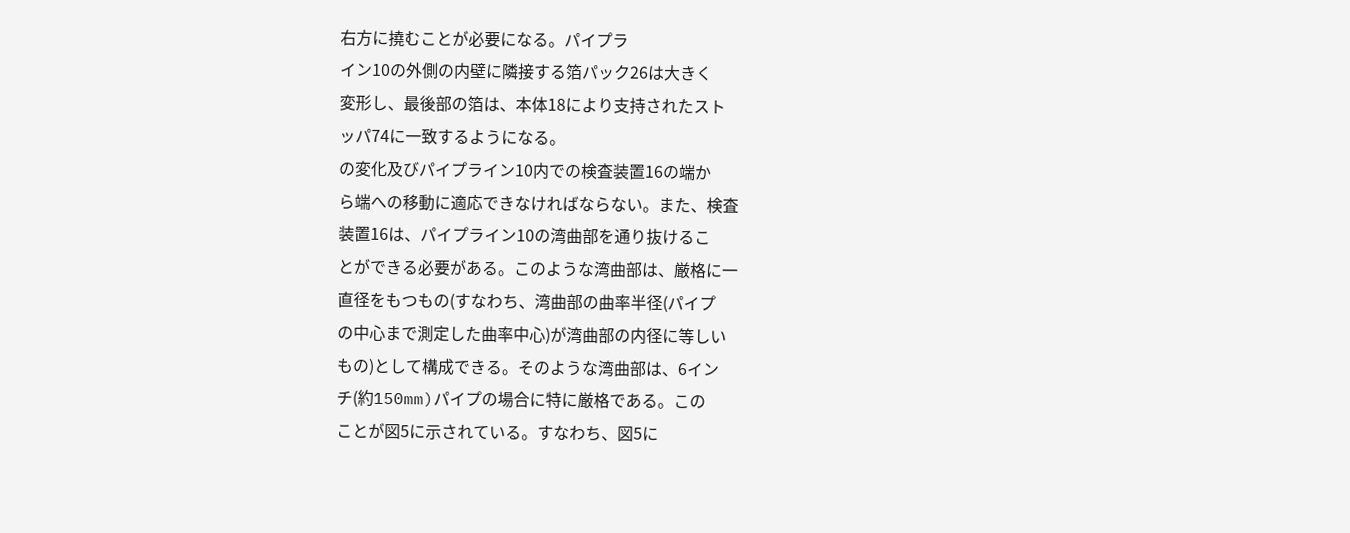右方に撓むことが必要になる。パイプラ
イン10の外側の内壁に隣接する箔パック26は大きく
変形し、最後部の箔は、本体18により支持されたスト
ッパ74に一致するようになる。
の変化及びパイプライン10内での検査装置16の端か
ら端への移動に適応できなければならない。また、検査
装置16は、パイプライン10の湾曲部を通り抜けるこ
とができる必要がある。このような湾曲部は、厳格に一
直径をもつもの(すなわち、湾曲部の曲率半径(パイプ
の中心まで測定した曲率中心)が湾曲部の内径に等しい
もの)として構成できる。そのような湾曲部は、6イン
チ(約150mm)パイプの場合に特に厳格である。この
ことが図5に示されている。すなわち、図5に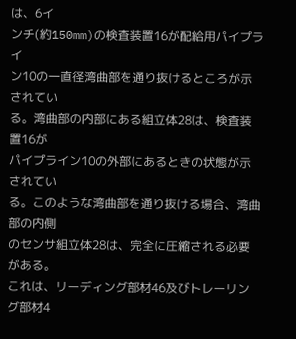は、6イ
ンチ(約150mm)の検査装置16が配給用パイプライ
ン10の一直径湾曲部を通り抜けるところが示されてい
る。湾曲部の内部にある組立体28は、検査装置16が
パイプライン10の外部にあるときの状態が示されてい
る。このような湾曲部を通り抜ける場合、湾曲部の内側
のセンサ組立体28は、完全に圧縮される必要がある。
これは、リーディング部材46及びトレーリング部材4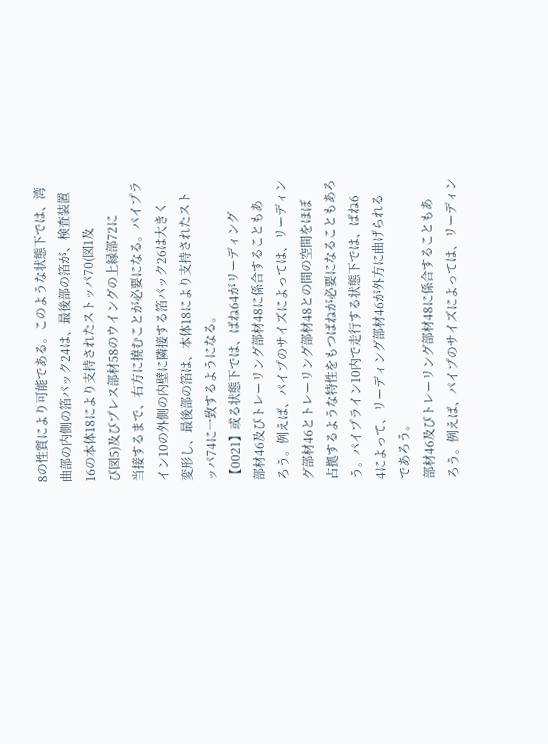8の性質により可能である。このような状態下では、湾
曲部の内側の箔パック24は、最後部の箔が、検査装置
16の本体18により支持されたストッパ70(図1及
び図5)及びプレス部材58のウイングの上縁部72に
当接するまで、右方に撓むことが必要になる。パイプラ
イン10の外側の内壁に隣接する箔パック26は大きく
変形し、最後部の箔は、本体18により支持されたスト
ッパ74に一致するようになる。
【0021】或る状態下では、ばね64がリーディング
部材46及びトレーリング部材48に係合することもあ
ろう。例えば、パイプのサイズによっては、リーディン
グ部材46とトレーリング部材48との間の空間をほぼ
占拠するような特性をもつばねが必要になることもあろ
う。パイプライン10内で走行する状態下では、ばね6
4によって、リーディング部材46が外方に曲げられる
であろう。
部材46及びトレーリング部材48に係合することもあ
ろう。例えば、パイプのサイズによっては、リーディン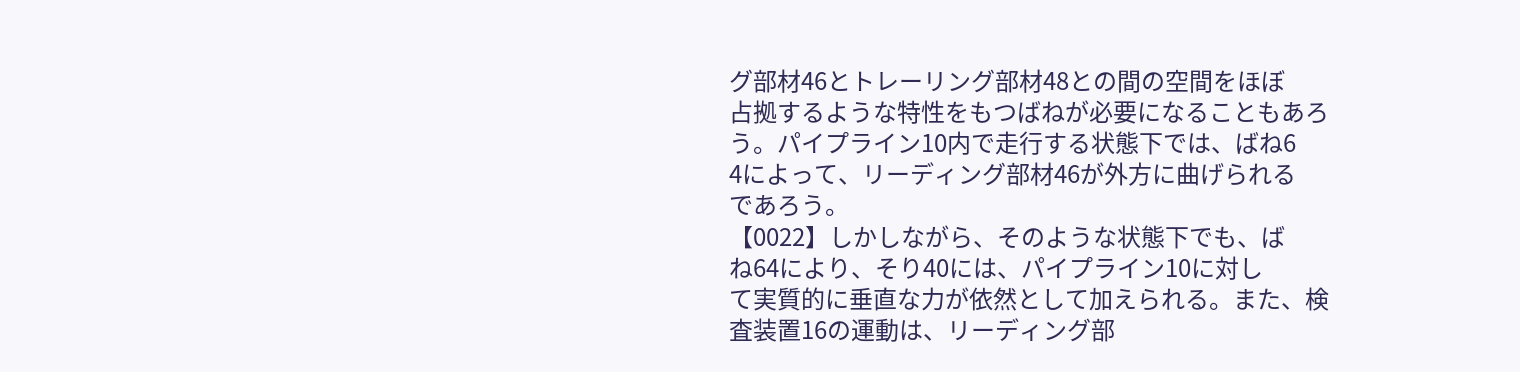グ部材46とトレーリング部材48との間の空間をほぼ
占拠するような特性をもつばねが必要になることもあろ
う。パイプライン10内で走行する状態下では、ばね6
4によって、リーディング部材46が外方に曲げられる
であろう。
【0022】しかしながら、そのような状態下でも、ば
ね64により、そり40には、パイプライン10に対し
て実質的に垂直な力が依然として加えられる。また、検
査装置16の運動は、リーディング部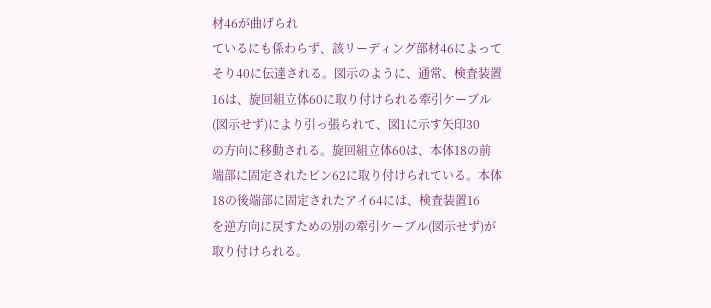材46が曲げられ
ているにも係わらず、該リーディング部材46によって
そり40に伝達される。図示のように、通常、検査装置
16は、旋回組立体60に取り付けられる牽引ケーブル
(図示せず)により引っ張られて、図1に示す矢印30
の方向に移動される。旋回組立体60は、本体18の前
端部に固定されたピン62に取り付けられている。本体
18の後端部に固定されたアイ64には、検査装置16
を逆方向に戻すための別の牽引ケーブル(図示せず)が
取り付けられる。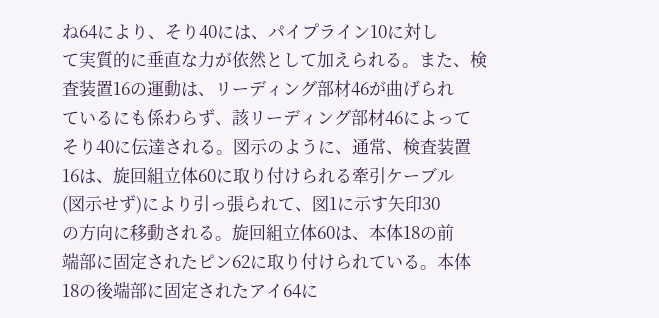ね64により、そり40には、パイプライン10に対し
て実質的に垂直な力が依然として加えられる。また、検
査装置16の運動は、リーディング部材46が曲げられ
ているにも係わらず、該リーディング部材46によって
そり40に伝達される。図示のように、通常、検査装置
16は、旋回組立体60に取り付けられる牽引ケーブル
(図示せず)により引っ張られて、図1に示す矢印30
の方向に移動される。旋回組立体60は、本体18の前
端部に固定されたピン62に取り付けられている。本体
18の後端部に固定されたアイ64に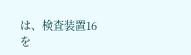は、検査装置16
を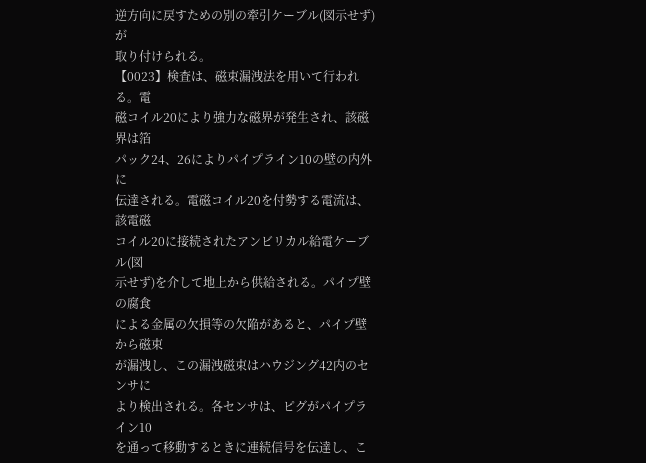逆方向に戻すための別の牽引ケーブル(図示せず)が
取り付けられる。
【0023】検査は、磁束漏洩法を用いて行われる。電
磁コイル20により強力な磁界が発生され、該磁界は箔
パック24、26によりパイプライン10の壁の内外に
伝達される。電磁コイル20を付勢する電流は、該電磁
コイル20に接続されたアンビリカル給電ケーブル(図
示せず)を介して地上から供給される。パイプ壁の腐食
による金属の欠損等の欠陥があると、パイプ壁から磁束
が漏洩し、この漏洩磁束はハウジング42内のセンサに
より検出される。各センサは、ピグがパイプライン10
を通って移動するときに連続信号を伝達し、こ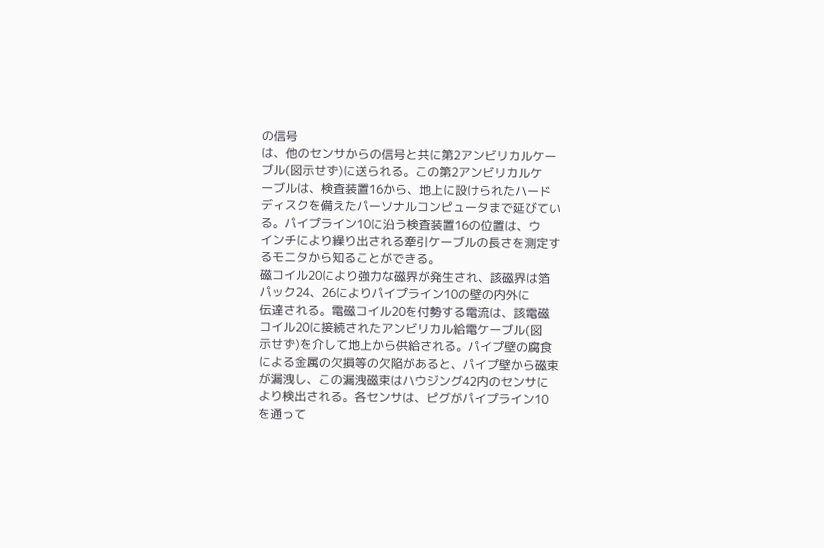の信号
は、他のセンサからの信号と共に第2アンビリカルケー
ブル(図示せず)に送られる。この第2アンビリカルケ
ーブルは、検査装置16から、地上に設けられたハード
ディスクを備えたパーソナルコンピュータまで延びてい
る。パイプライン10に沿う検査装置16の位置は、ウ
インチにより繰り出される牽引ケーブルの長さを測定す
るモニタから知ることができる。
磁コイル20により強力な磁界が発生され、該磁界は箔
パック24、26によりパイプライン10の壁の内外に
伝達される。電磁コイル20を付勢する電流は、該電磁
コイル20に接続されたアンビリカル給電ケーブル(図
示せず)を介して地上から供給される。パイプ壁の腐食
による金属の欠損等の欠陥があると、パイプ壁から磁束
が漏洩し、この漏洩磁束はハウジング42内のセンサに
より検出される。各センサは、ピグがパイプライン10
を通って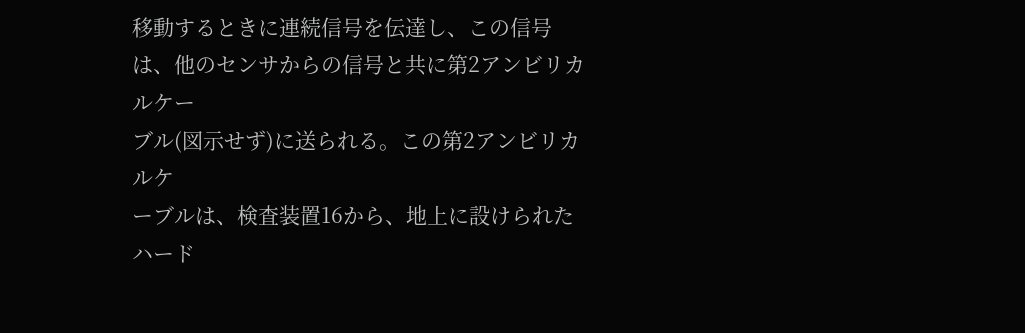移動するときに連続信号を伝達し、この信号
は、他のセンサからの信号と共に第2アンビリカルケー
ブル(図示せず)に送られる。この第2アンビリカルケ
ーブルは、検査装置16から、地上に設けられたハード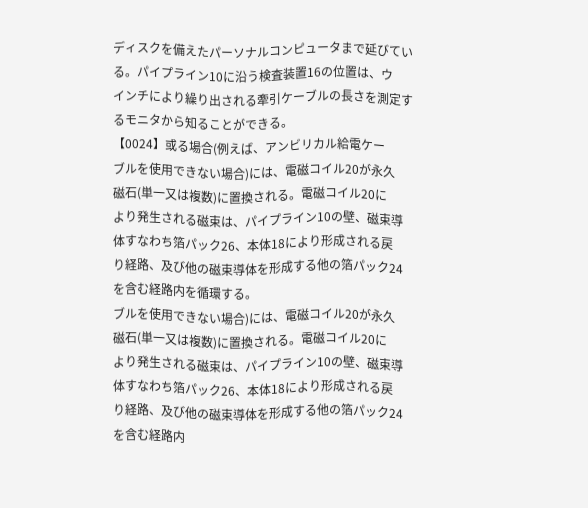ディスクを備えたパーソナルコンピュータまで延びてい
る。パイプライン10に沿う検査装置16の位置は、ウ
インチにより繰り出される牽引ケーブルの長さを測定す
るモニタから知ることができる。
【0024】或る場合(例えば、アンビリカル給電ケー
ブルを使用できない場合)には、電磁コイル20が永久
磁石(単一又は複数)に置換される。電磁コイル20に
より発生される磁束は、パイプライン10の壁、磁束導
体すなわち箔パック26、本体18により形成される戻
り経路、及び他の磁束導体を形成する他の箔パック24
を含む経路内を循環する。
ブルを使用できない場合)には、電磁コイル20が永久
磁石(単一又は複数)に置換される。電磁コイル20に
より発生される磁束は、パイプライン10の壁、磁束導
体すなわち箔パック26、本体18により形成される戻
り経路、及び他の磁束導体を形成する他の箔パック24
を含む経路内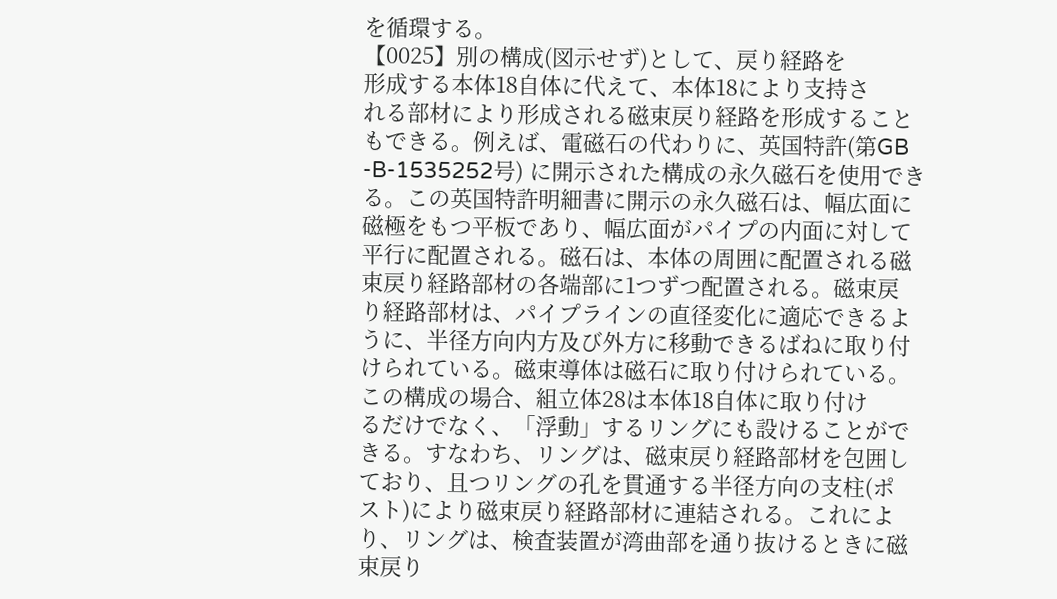を循環する。
【0025】別の構成(図示せず)として、戻り経路を
形成する本体18自体に代えて、本体18により支持さ
れる部材により形成される磁束戻り経路を形成すること
もできる。例えば、電磁石の代わりに、英国特許(第GB
-B-1535252号) に開示された構成の永久磁石を使用でき
る。この英国特許明細書に開示の永久磁石は、幅広面に
磁極をもつ平板であり、幅広面がパイプの内面に対して
平行に配置される。磁石は、本体の周囲に配置される磁
束戻り経路部材の各端部に1つずつ配置される。磁束戻
り経路部材は、パイプラインの直径変化に適応できるよ
うに、半径方向内方及び外方に移動できるばねに取り付
けられている。磁束導体は磁石に取り付けられている。
この構成の場合、組立体28は本体18自体に取り付け
るだけでなく、「浮動」するリングにも設けることがで
きる。すなわち、リングは、磁束戻り経路部材を包囲し
ており、且つリングの孔を貫通する半径方向の支柱(ポ
スト)により磁束戻り経路部材に連結される。これによ
り、リングは、検査装置が湾曲部を通り抜けるときに磁
束戻り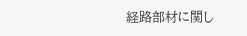経路部材に関し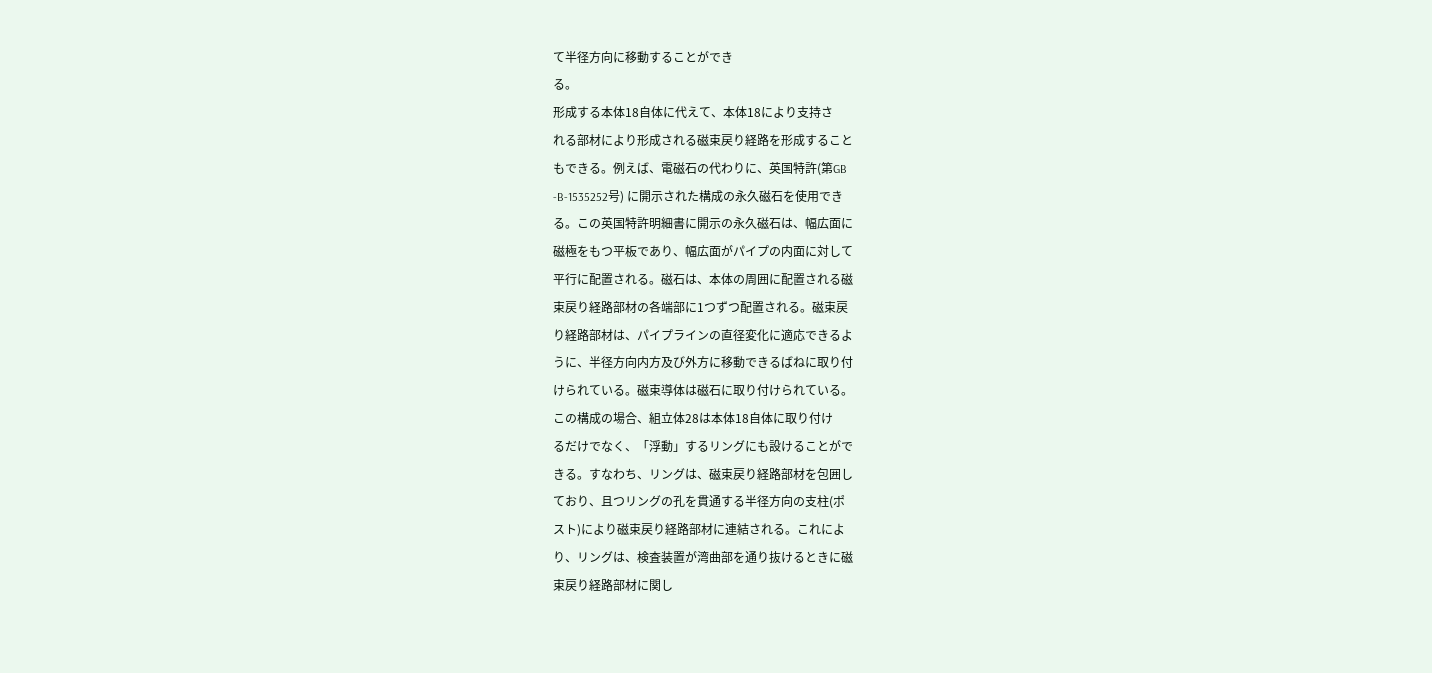て半径方向に移動することができ
る。
形成する本体18自体に代えて、本体18により支持さ
れる部材により形成される磁束戻り経路を形成すること
もできる。例えば、電磁石の代わりに、英国特許(第GB
-B-1535252号) に開示された構成の永久磁石を使用でき
る。この英国特許明細書に開示の永久磁石は、幅広面に
磁極をもつ平板であり、幅広面がパイプの内面に対して
平行に配置される。磁石は、本体の周囲に配置される磁
束戻り経路部材の各端部に1つずつ配置される。磁束戻
り経路部材は、パイプラインの直径変化に適応できるよ
うに、半径方向内方及び外方に移動できるばねに取り付
けられている。磁束導体は磁石に取り付けられている。
この構成の場合、組立体28は本体18自体に取り付け
るだけでなく、「浮動」するリングにも設けることがで
きる。すなわち、リングは、磁束戻り経路部材を包囲し
ており、且つリングの孔を貫通する半径方向の支柱(ポ
スト)により磁束戻り経路部材に連結される。これによ
り、リングは、検査装置が湾曲部を通り抜けるときに磁
束戻り経路部材に関し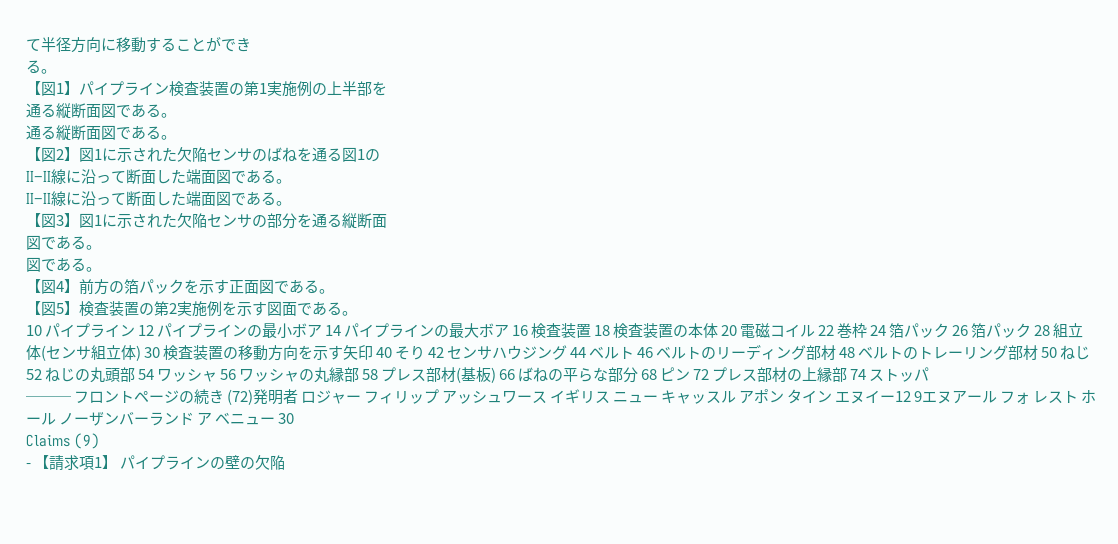て半径方向に移動することができ
る。
【図1】パイプライン検査装置の第1実施例の上半部を
通る縦断面図である。
通る縦断面図である。
【図2】図1に示された欠陥センサのばねを通る図1の
II−II線に沿って断面した端面図である。
II−II線に沿って断面した端面図である。
【図3】図1に示された欠陥センサの部分を通る縦断面
図である。
図である。
【図4】前方の箔パックを示す正面図である。
【図5】検査装置の第2実施例を示す図面である。
10 パイプライン 12 パイプラインの最小ボア 14 パイプラインの最大ボア 16 検査装置 18 検査装置の本体 20 電磁コイル 22 巻枠 24 箔パック 26 箔パック 28 組立体(センサ組立体) 30 検査装置の移動方向を示す矢印 40 そり 42 センサハウジング 44 ベルト 46 ベルトのリーディング部材 48 ベルトのトレーリング部材 50 ねじ 52 ねじの丸頭部 54 ワッシャ 56 ワッシャの丸縁部 58 プレス部材(基板) 66 ばねの平らな部分 68 ピン 72 プレス部材の上縁部 74 ストッパ
─── フロントページの続き (72)発明者 ロジャー フィリップ アッシュワース イギリス ニュー キャッスル アポン タイン エヌイー12 9エヌアール フォ レスト ホール ノーザンバーランド ア ベニュー 30
Claims (9)
- 【請求項1】 パイプラインの壁の欠陥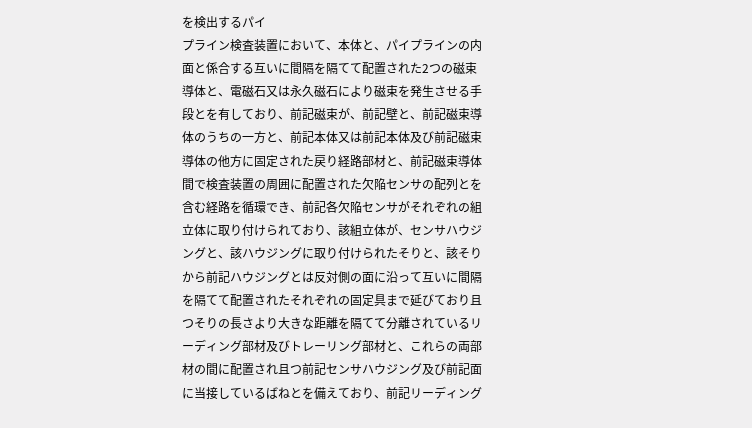を検出するパイ
プライン検査装置において、本体と、パイプラインの内
面と係合する互いに間隔を隔てて配置された2つの磁束
導体と、電磁石又は永久磁石により磁束を発生させる手
段とを有しており、前記磁束が、前記壁と、前記磁束導
体のうちの一方と、前記本体又は前記本体及び前記磁束
導体の他方に固定された戻り経路部材と、前記磁束導体
間で検査装置の周囲に配置された欠陥センサの配列とを
含む経路を循環でき、前記各欠陥センサがそれぞれの組
立体に取り付けられており、該組立体が、センサハウジ
ングと、該ハウジングに取り付けられたそりと、該そり
から前記ハウジングとは反対側の面に沿って互いに間隔
を隔てて配置されたそれぞれの固定具まで延びており且
つそりの長さより大きな距離を隔てて分離されているリ
ーディング部材及びトレーリング部材と、これらの両部
材の間に配置され且つ前記センサハウジング及び前記面
に当接しているばねとを備えており、前記リーディング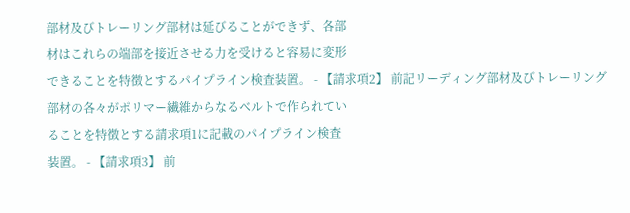部材及びトレーリング部材は延びることができず、各部
材はこれらの端部を接近させる力を受けると容易に変形
できることを特徴とするパイプライン検査装置。 - 【請求項2】 前記リーディング部材及びトレーリング
部材の各々がポリマー繊維からなるベルトで作られてい
ることを特徴とする請求項1に記載のパイプライン検査
装置。 - 【請求項3】 前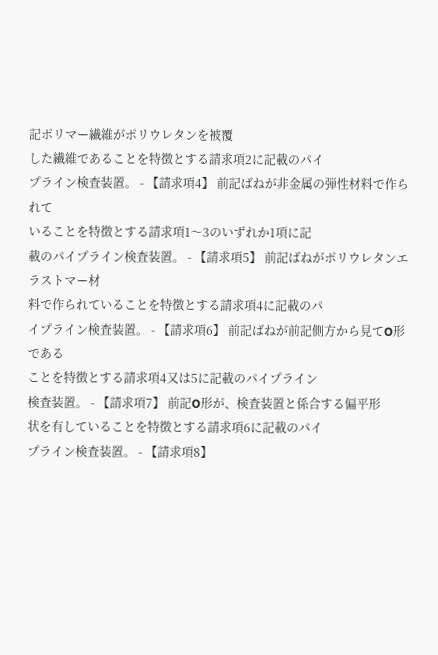記ポリマー繊維がポリウレタンを被覆
した繊維であることを特徴とする請求項2に記載のパイ
プライン検査装置。 - 【請求項4】 前記ばねが非金属の弾性材料で作られて
いることを特徴とする請求項1〜3のいずれか1項に記
載のパイプライン検査装置。 - 【請求項5】 前記ばねがポリウレタンエラストマー材
料で作られていることを特徴とする請求項4に記載のパ
イプライン検査装置。 - 【請求項6】 前記ばねが前記側方から見てO形である
ことを特徴とする請求項4又は5に記載のパイプライン
検査装置。 - 【請求項7】 前記O形が、検査装置と係合する偏平形
状を有していることを特徴とする請求項6に記載のパイ
プライン検査装置。 - 【請求項8】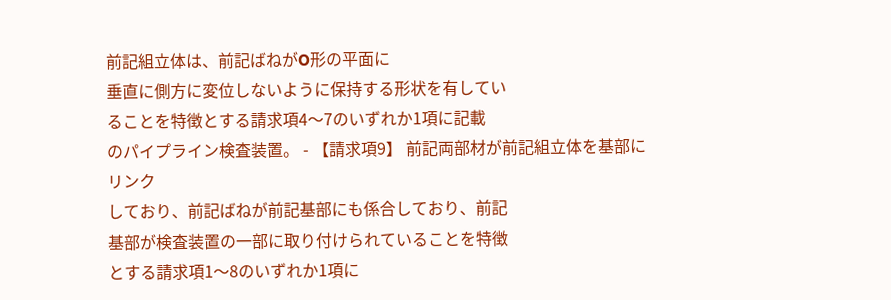前記組立体は、前記ばねがO形の平面に
垂直に側方に変位しないように保持する形状を有してい
ることを特徴とする請求項4〜7のいずれか1項に記載
のパイプライン検査装置。 - 【請求項9】 前記両部材が前記組立体を基部にリンク
しており、前記ばねが前記基部にも係合しており、前記
基部が検査装置の一部に取り付けられていることを特徴
とする請求項1〜8のいずれか1項に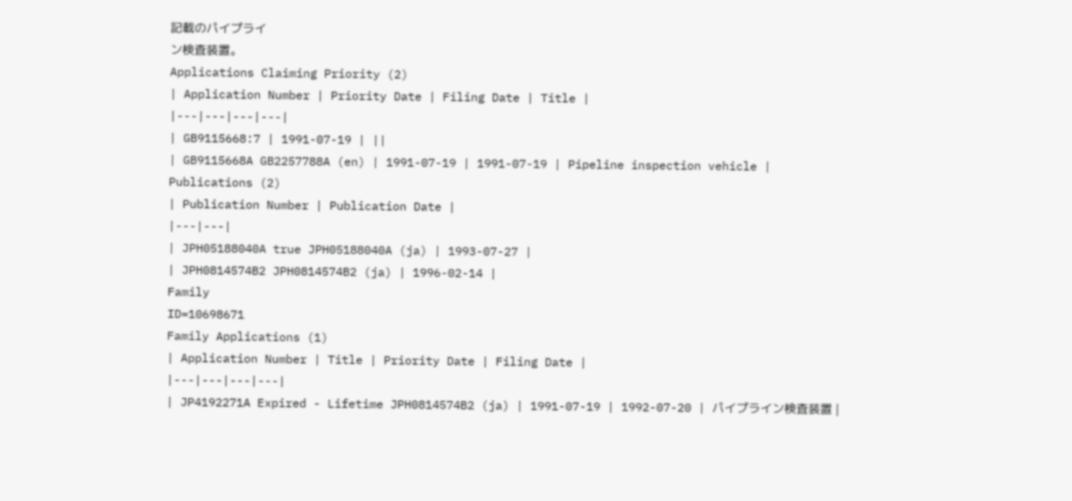記載のパイプライ
ン検査装置。
Applications Claiming Priority (2)
| Application Number | Priority Date | Filing Date | Title |
|---|---|---|---|
| GB9115668:7 | 1991-07-19 | ||
| GB9115668A GB2257788A (en) | 1991-07-19 | 1991-07-19 | Pipeline inspection vehicle |
Publications (2)
| Publication Number | Publication Date |
|---|---|
| JPH05188040A true JPH05188040A (ja) | 1993-07-27 |
| JPH0814574B2 JPH0814574B2 (ja) | 1996-02-14 |
Family
ID=10698671
Family Applications (1)
| Application Number | Title | Priority Date | Filing Date |
|---|---|---|---|
| JP4192271A Expired - Lifetime JPH0814574B2 (ja) | 1991-07-19 | 1992-07-20 | パイプライン検査装置 |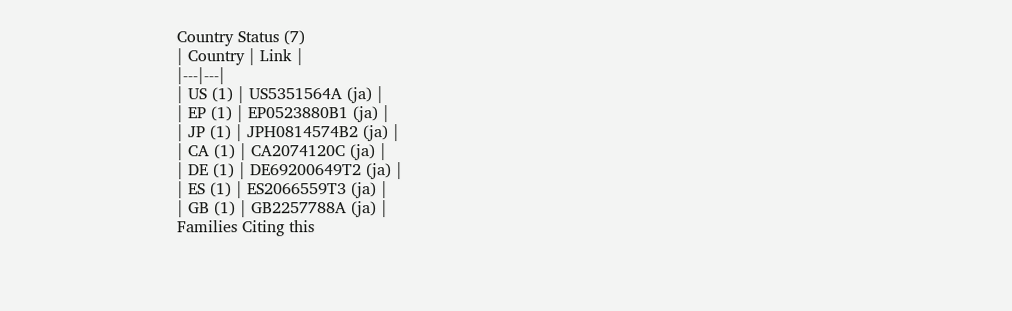Country Status (7)
| Country | Link |
|---|---|
| US (1) | US5351564A (ja) |
| EP (1) | EP0523880B1 (ja) |
| JP (1) | JPH0814574B2 (ja) |
| CA (1) | CA2074120C (ja) |
| DE (1) | DE69200649T2 (ja) |
| ES (1) | ES2066559T3 (ja) |
| GB (1) | GB2257788A (ja) |
Families Citing this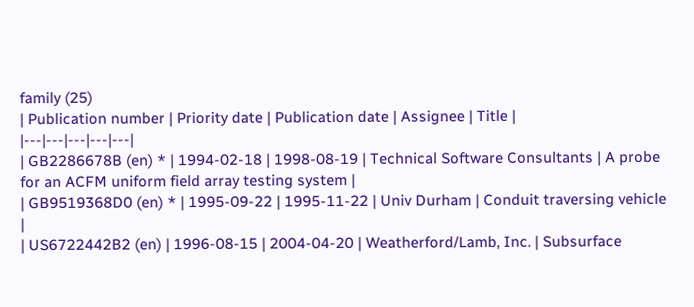family (25)
| Publication number | Priority date | Publication date | Assignee | Title |
|---|---|---|---|---|
| GB2286678B (en) * | 1994-02-18 | 1998-08-19 | Technical Software Consultants | A probe for an ACFM uniform field array testing system |
| GB9519368D0 (en) * | 1995-09-22 | 1995-11-22 | Univ Durham | Conduit traversing vehicle |
| US6722442B2 (en) | 1996-08-15 | 2004-04-20 | Weatherford/Lamb, Inc. | Subsurface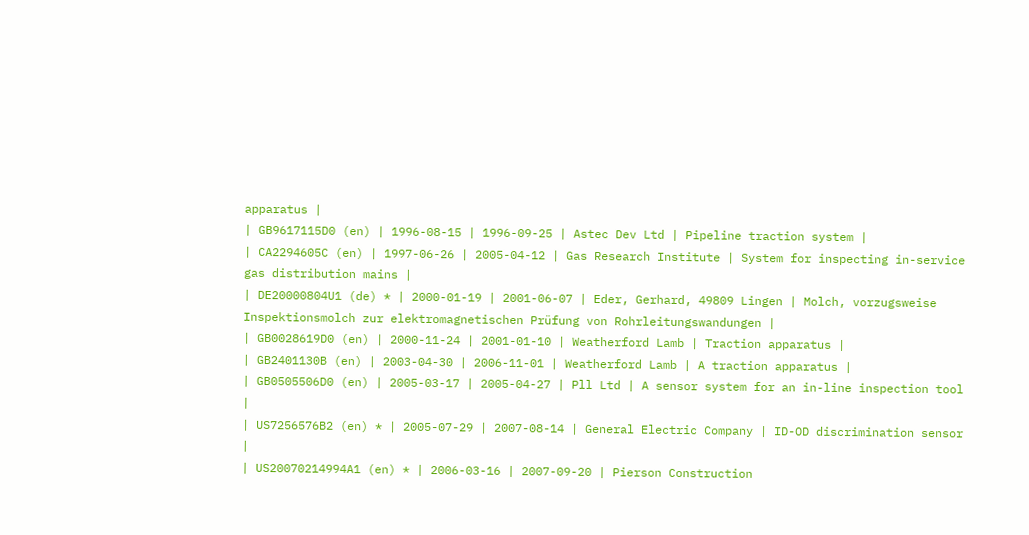apparatus |
| GB9617115D0 (en) | 1996-08-15 | 1996-09-25 | Astec Dev Ltd | Pipeline traction system |
| CA2294605C (en) | 1997-06-26 | 2005-04-12 | Gas Research Institute | System for inspecting in-service gas distribution mains |
| DE20000804U1 (de) * | 2000-01-19 | 2001-06-07 | Eder, Gerhard, 49809 Lingen | Molch, vorzugsweise Inspektionsmolch zur elektromagnetischen Prüfung von Rohrleitungswandungen |
| GB0028619D0 (en) | 2000-11-24 | 2001-01-10 | Weatherford Lamb | Traction apparatus |
| GB2401130B (en) | 2003-04-30 | 2006-11-01 | Weatherford Lamb | A traction apparatus |
| GB0505506D0 (en) | 2005-03-17 | 2005-04-27 | Pll Ltd | A sensor system for an in-line inspection tool |
| US7256576B2 (en) * | 2005-07-29 | 2007-08-14 | General Electric Company | ID-OD discrimination sensor |
| US20070214994A1 (en) * | 2006-03-16 | 2007-09-20 | Pierson Construction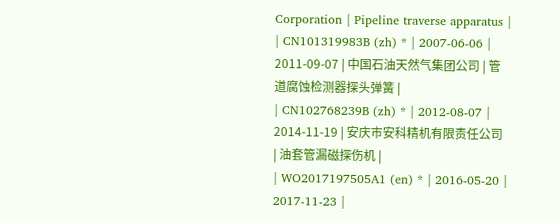Corporation | Pipeline traverse apparatus |
| CN101319983B (zh) * | 2007-06-06 | 2011-09-07 | 中国石油天然气集团公司 | 管道腐蚀检测器探头弹簧 |
| CN102768239B (zh) * | 2012-08-07 | 2014-11-19 | 安庆市安科精机有限责任公司 | 油套管漏磁探伤机 |
| WO2017197505A1 (en) * | 2016-05-20 | 2017-11-23 |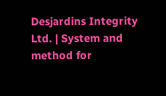Desjardins Integrity Ltd. | System and method for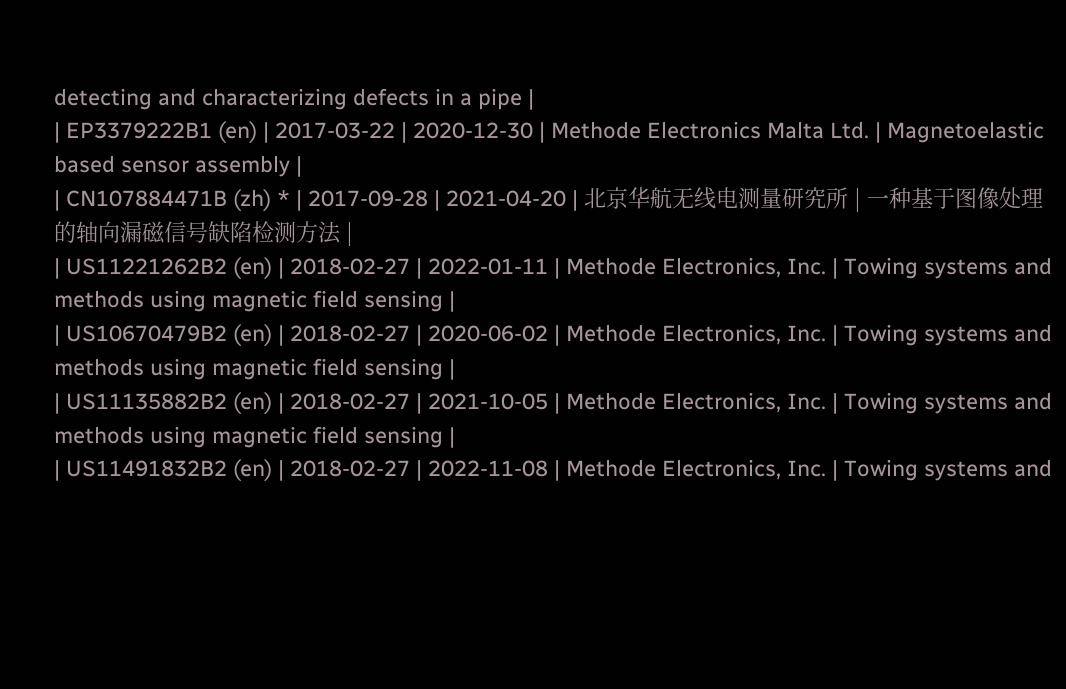detecting and characterizing defects in a pipe |
| EP3379222B1 (en) | 2017-03-22 | 2020-12-30 | Methode Electronics Malta Ltd. | Magnetoelastic based sensor assembly |
| CN107884471B (zh) * | 2017-09-28 | 2021-04-20 | 北京华航无线电测量研究所 | 一种基于图像处理的轴向漏磁信号缺陷检测方法 |
| US11221262B2 (en) | 2018-02-27 | 2022-01-11 | Methode Electronics, Inc. | Towing systems and methods using magnetic field sensing |
| US10670479B2 (en) | 2018-02-27 | 2020-06-02 | Methode Electronics, Inc. | Towing systems and methods using magnetic field sensing |
| US11135882B2 (en) | 2018-02-27 | 2021-10-05 | Methode Electronics, Inc. | Towing systems and methods using magnetic field sensing |
| US11491832B2 (en) | 2018-02-27 | 2022-11-08 | Methode Electronics, Inc. | Towing systems and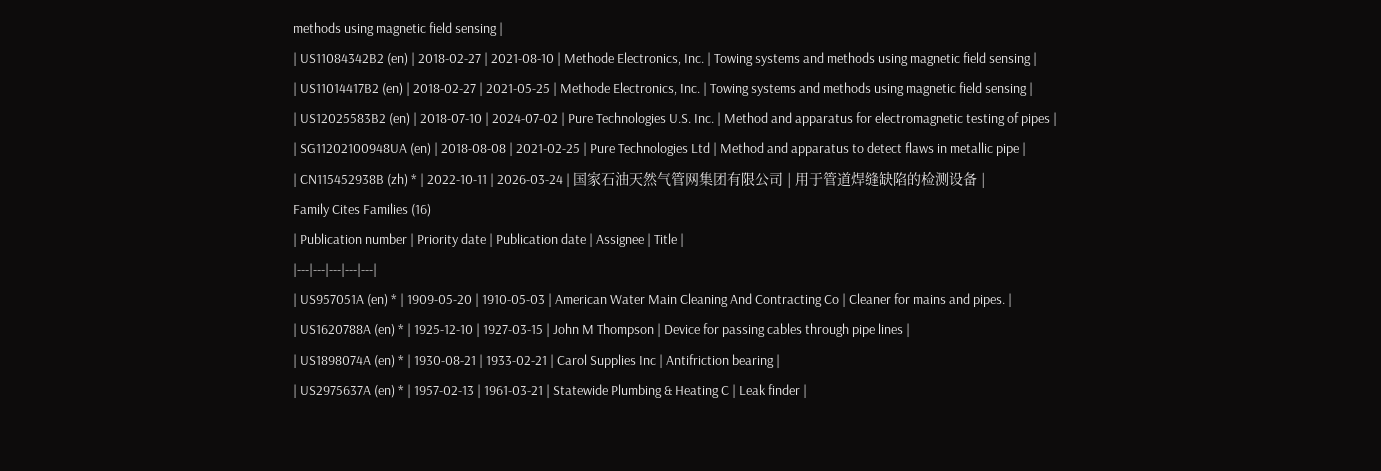methods using magnetic field sensing |
| US11084342B2 (en) | 2018-02-27 | 2021-08-10 | Methode Electronics, Inc. | Towing systems and methods using magnetic field sensing |
| US11014417B2 (en) | 2018-02-27 | 2021-05-25 | Methode Electronics, Inc. | Towing systems and methods using magnetic field sensing |
| US12025583B2 (en) | 2018-07-10 | 2024-07-02 | Pure Technologies U.S. Inc. | Method and apparatus for electromagnetic testing of pipes |
| SG11202100948UA (en) | 2018-08-08 | 2021-02-25 | Pure Technologies Ltd | Method and apparatus to detect flaws in metallic pipe |
| CN115452938B (zh) * | 2022-10-11 | 2026-03-24 | 国家石油天然气管网集团有限公司 | 用于管道焊缝缺陷的检测设备 |
Family Cites Families (16)
| Publication number | Priority date | Publication date | Assignee | Title |
|---|---|---|---|---|
| US957051A (en) * | 1909-05-20 | 1910-05-03 | American Water Main Cleaning And Contracting Co | Cleaner for mains and pipes. |
| US1620788A (en) * | 1925-12-10 | 1927-03-15 | John M Thompson | Device for passing cables through pipe lines |
| US1898074A (en) * | 1930-08-21 | 1933-02-21 | Carol Supplies Inc | Antifriction bearing |
| US2975637A (en) * | 1957-02-13 | 1961-03-21 | Statewide Plumbing & Heating C | Leak finder |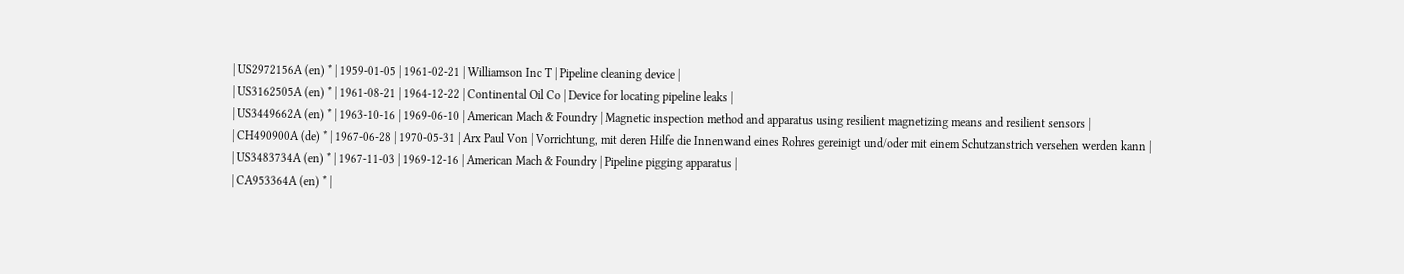| US2972156A (en) * | 1959-01-05 | 1961-02-21 | Williamson Inc T | Pipeline cleaning device |
| US3162505A (en) * | 1961-08-21 | 1964-12-22 | Continental Oil Co | Device for locating pipeline leaks |
| US3449662A (en) * | 1963-10-16 | 1969-06-10 | American Mach & Foundry | Magnetic inspection method and apparatus using resilient magnetizing means and resilient sensors |
| CH490900A (de) * | 1967-06-28 | 1970-05-31 | Arx Paul Von | Vorrichtung, mit deren Hilfe die Innenwand eines Rohres gereinigt und/oder mit einem Schutzanstrich versehen werden kann |
| US3483734A (en) * | 1967-11-03 | 1969-12-16 | American Mach & Foundry | Pipeline pigging apparatus |
| CA953364A (en) * |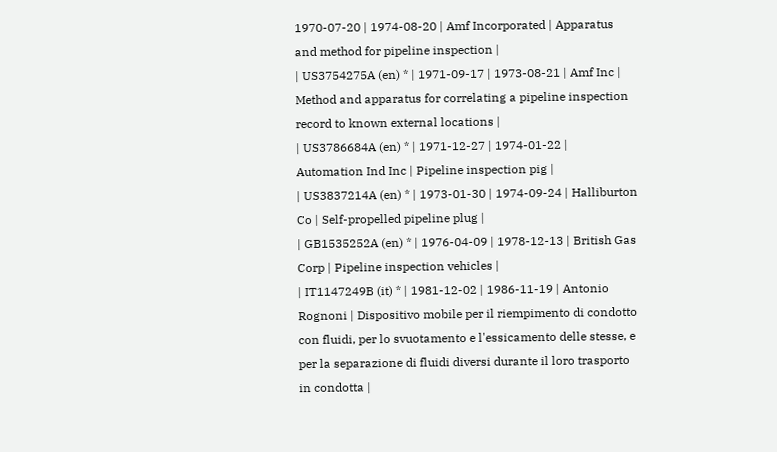1970-07-20 | 1974-08-20 | Amf Incorporated | Apparatus and method for pipeline inspection |
| US3754275A (en) * | 1971-09-17 | 1973-08-21 | Amf Inc | Method and apparatus for correlating a pipeline inspection record to known external locations |
| US3786684A (en) * | 1971-12-27 | 1974-01-22 | Automation Ind Inc | Pipeline inspection pig |
| US3837214A (en) * | 1973-01-30 | 1974-09-24 | Halliburton Co | Self-propelled pipeline plug |
| GB1535252A (en) * | 1976-04-09 | 1978-12-13 | British Gas Corp | Pipeline inspection vehicles |
| IT1147249B (it) * | 1981-12-02 | 1986-11-19 | Antonio Rognoni | Dispositivo mobile per il riempimento di condotto con fluidi, per lo svuotamento e l'essicamento delle stesse, e per la separazione di fluidi diversi durante il loro trasporto in condotta |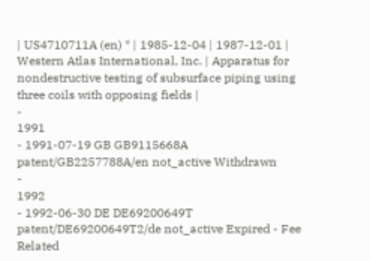| US4710711A (en) * | 1985-12-04 | 1987-12-01 | Western Atlas International, Inc. | Apparatus for nondestructive testing of subsurface piping using three coils with opposing fields |
-
1991
- 1991-07-19 GB GB9115668A patent/GB2257788A/en not_active Withdrawn
-
1992
- 1992-06-30 DE DE69200649T patent/DE69200649T2/de not_active Expired - Fee Related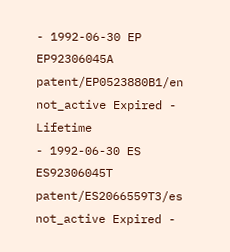- 1992-06-30 EP EP92306045A patent/EP0523880B1/en not_active Expired - Lifetime
- 1992-06-30 ES ES92306045T patent/ES2066559T3/es not_active Expired -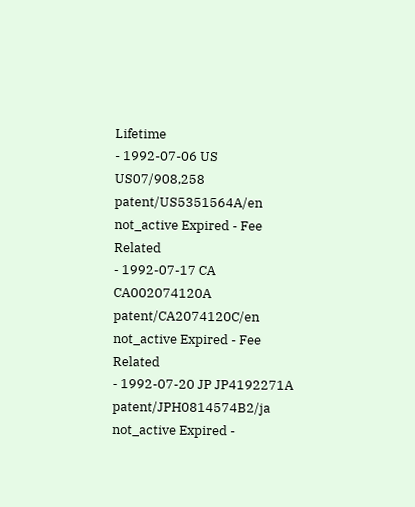Lifetime
- 1992-07-06 US US07/908,258 patent/US5351564A/en not_active Expired - Fee Related
- 1992-07-17 CA CA002074120A patent/CA2074120C/en not_active Expired - Fee Related
- 1992-07-20 JP JP4192271A patent/JPH0814574B2/ja not_active Expired -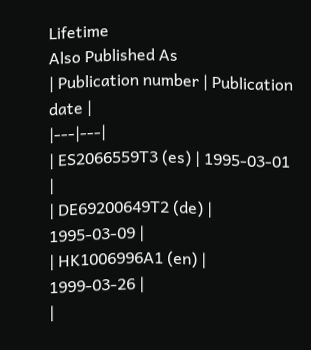Lifetime
Also Published As
| Publication number | Publication date |
|---|---|
| ES2066559T3 (es) | 1995-03-01 |
| DE69200649T2 (de) | 1995-03-09 |
| HK1006996A1 (en) | 1999-03-26 |
|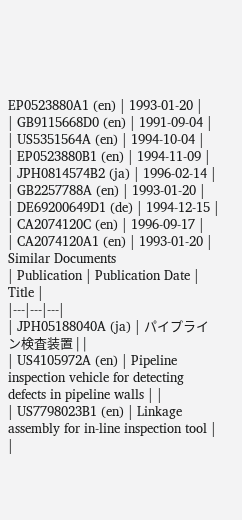EP0523880A1 (en) | 1993-01-20 |
| GB9115668D0 (en) | 1991-09-04 |
| US5351564A (en) | 1994-10-04 |
| EP0523880B1 (en) | 1994-11-09 |
| JPH0814574B2 (ja) | 1996-02-14 |
| GB2257788A (en) | 1993-01-20 |
| DE69200649D1 (de) | 1994-12-15 |
| CA2074120C (en) | 1996-09-17 |
| CA2074120A1 (en) | 1993-01-20 |
Similar Documents
| Publication | Publication Date | Title |
|---|---|---|
| JPH05188040A (ja) | パイプライン検査装置 | |
| US4105972A (en) | Pipeline inspection vehicle for detecting defects in pipeline walls | |
| US7798023B1 (en) | Linkage assembly for in-line inspection tool | |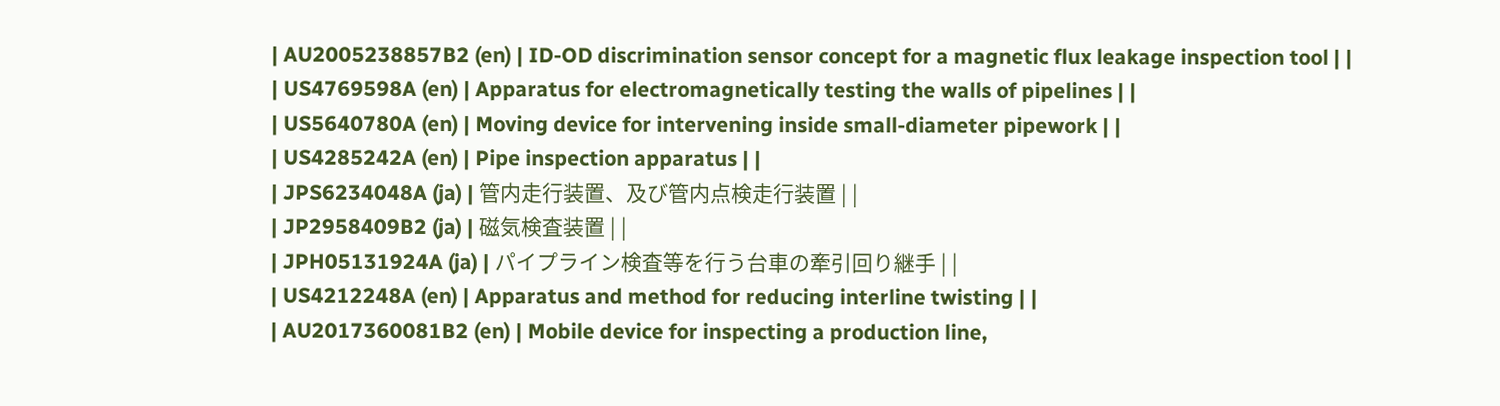| AU2005238857B2 (en) | ID-OD discrimination sensor concept for a magnetic flux leakage inspection tool | |
| US4769598A (en) | Apparatus for electromagnetically testing the walls of pipelines | |
| US5640780A (en) | Moving device for intervening inside small-diameter pipework | |
| US4285242A (en) | Pipe inspection apparatus | |
| JPS6234048A (ja) | 管内走行装置、及び管内点検走行装置 | |
| JP2958409B2 (ja) | 磁気検査装置 | |
| JPH05131924A (ja) | パイプライン検査等を行う台車の牽引回り継手 | |
| US4212248A (en) | Apparatus and method for reducing interline twisting | |
| AU2017360081B2 (en) | Mobile device for inspecting a production line,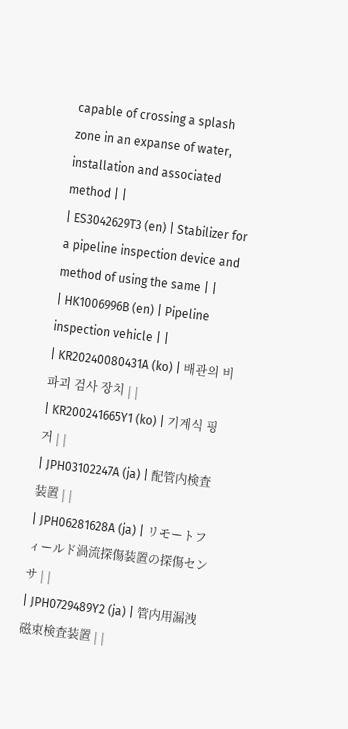capable of crossing a splash zone in an expanse of water, installation and associated method | |
| ES3042629T3 (en) | Stabilizer for a pipeline inspection device and method of using the same | |
| HK1006996B (en) | Pipeline inspection vehicle | |
| KR20240080431A (ko) | 배관의 비파괴 검사 장치 | |
| KR200241665Y1 (ko) | 기계식 핑거 | |
| JPH03102247A (ja) | 配管内検査装置 | |
| JPH06281628A (ja) | リモートフィールド渦流探傷装置の探傷センサ | |
| JPH0729489Y2 (ja) | 管内用漏洩磁束検査装置 | |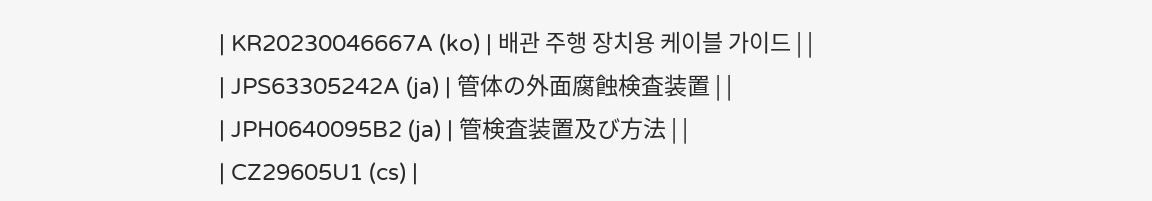| KR20230046667A (ko) | 배관 주행 장치용 케이블 가이드 | |
| JPS63305242A (ja) | 管体の外面腐蝕検査装置 | |
| JPH0640095B2 (ja) | 管検査装置及び方法 | |
| CZ29605U1 (cs) |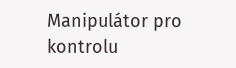Manipulátor pro kontrolu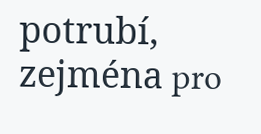potrubí, zejména pro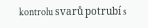kontrolu svarů potrubí s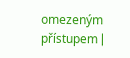omezeným přístupem |